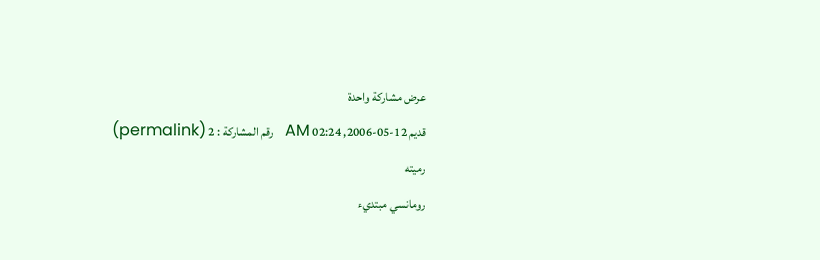عرض مشاركة واحدة
قديم 12-05-2006, 02:24 AM   رقم المشاركة : 2 (permalink)
رميته
رومانسي مبتديء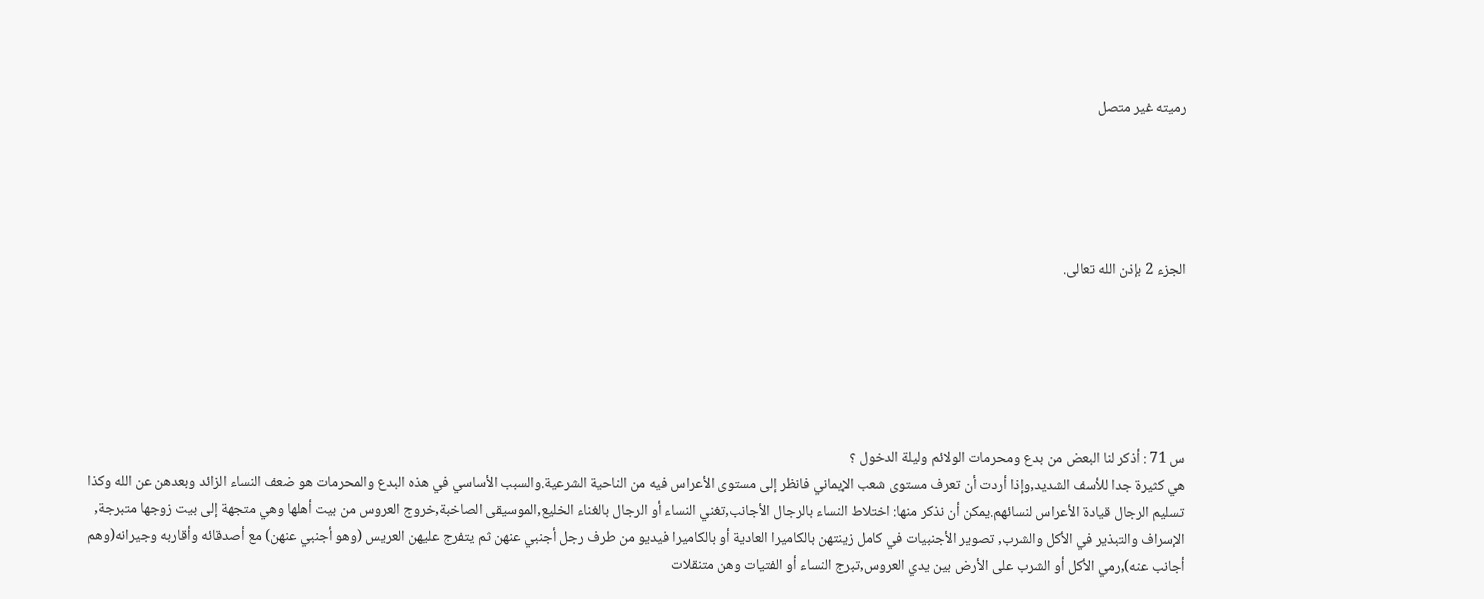رميته غير متصل





الجزء 2 بإذن الله تعالى.






س 71 : أذكر لنا البعض من بدع ومحرمات الولائم وليلة الدخول ؟
هي كثيرة جدا للأسف الشديد,وإذا أردت أن تعرف مستوى شعب الإيماني فانظر إلى مستوى الأعراس فيه من الناحية الشرعية.والسبب الأساسي في هذه البدع والمحرمات هو ضعف النساء الزائد وبعدهن عن الله وكذا تسليم الرجال قيادة الأعراس لنسائهم.يمكن أن نذكر منها: اختلاط النساء بالرجال الأجانب,تغني النساء أو الرجال بالغناء الخليع,الموسيقى الصاخبة,خروج العروس من بيت أهلها وهي متجهة إلى بيت زوجها متبرجة, الإسراف والتبذير في الأكل والشرب, تصوير الأجنبيات في كامل زينتهن بالكاميرا العادية أو بالكاميرا فيديو من طرف رجل أجنبي عنهن ثم يتفرج عليهن العريس (وهو أجنبي عنهن) مع أصدقائه وأقاربه وجيرانه(وهم أجانب عنه),رمي الأكل أو الشرب على الأرض بين يدي العروس,تبرج النساء أو الفتيات وهن متنقلات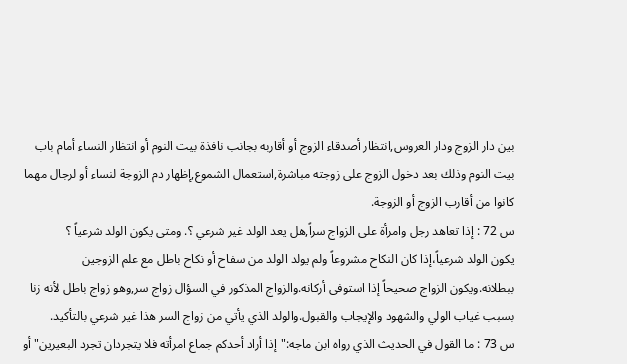بين دار الزوج ودار العروس,انتظار أصدقاء الزوج أو أقاربه بجانب نافذة بيت النوم أو انتظار النساء أمام باب بيت النوم وذلك بعد دخول الزوج على زوجته مباشرة,استعمال الشموع,إظهار دم الزوجة لنساء أو لرجال مهما كانوا من أقارب الزوج أو الزوجة.
س 72 : إذا تعاهد رجل وامرأة على الزواج سراً,هل يعد الولد غير شرعي ؟. ومتى يكون الولد شرعياً ؟
يكون الولد شرعياً،إذا كان النكاح مشروعاً ولم يولد الولد من سفاح أو نكاح باطل مع علم الزوجين ببطلانه.ويكون الزواج صحيحاً إذا استوفى أركانه.والزواج المذكور في السؤال زواج سر,وهو زواج باطل لأنه زنا بسبب غياب الولي والشهود والإيجاب والقبول.والولد الذي يأتي من زواج السر هذا غير شرعي بالتأكيد.
س 73 : ما القول في الحديث الذي رواه ابن ماجه:"إذا أراد أحدكم جماع امرأته فلا يتجردان تجرد البعيرين"أو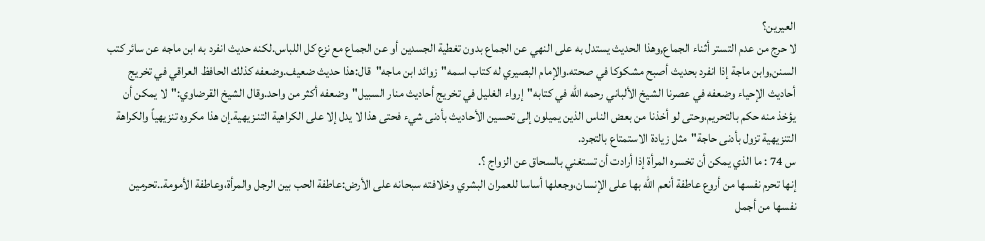العيرين؟
لا حرج من عدم التستر أثناء الجماع,وهذا الحديث يستدل به على النهي عن الجماع بدون تغطية الجسدين أو عن الجماع مع نزع كل اللباس.لكنه حديث انفرد به ابن ماجه عن سائر كتب السنن,وابن ماجة إذا انفرد بحديث أصبح مشكوكا في صحته.والإمام البصيري له كتاب اسمه"زوائد ابن ماجه"قال:هذا حديث ضعيف.وضعفه كذلك الحافظ العراقي في تخريج أحاديث الإحياء وضعفه في عصرنا الشيخ الألباني رحمه الله في كتابه"إرواء الغليل في تخريج أحاديث منار السبيل"وضعفه أكثر من واحد.وقال الشيخ القرضاوي:"لا يمكن أن يؤخذ منه حكم بالتحريم،وحتى لو أخذنا من بعض الناس الذين يميلون إلى تحسين الأحاديث بأدنى شيء فحتى هذا لا يدل إلا على الكراهية التنـزيهية.إن هذا مكروه تنزيهياً والكراهة التنزيهية تزول بأدنى حاجة"مثل زيادة الاستمتاع بالتجرد.
س 74 : ما الذي يمكن أن تخسره المرأة إذا أرادت أن تستغني بالسحاق عن الزواج ؟.
إنها تحرم نفسها من أروع عاطفة أنعم الله بها على الإنسان،وجعلها أساسا للعمران البشري وخلافته سبحانه على الأرض:عاطفة الحب بين الرجل والمرأة،وعاطفة الأمومة..تحرمين نفسها من أجمل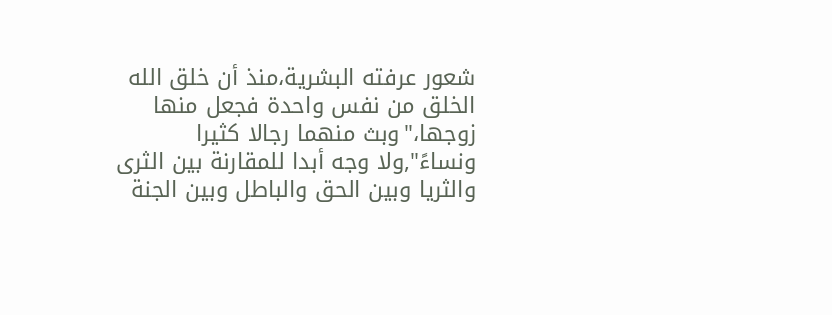شعور عرفته البشرية،منذ أن خلق الله الخلق من نفس واحدة فجعل منها زوجها،"وبث منهما رجالا كثيرا ونساءً",ولا وجه أبدا للمقارنة بين الثرى والثريا وبين الحق والباطل وبين الجنة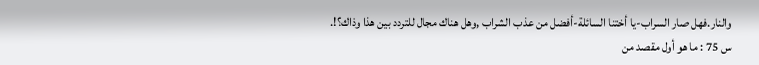والنار.فهل صار السراب-يا أختنا السائلة-أفضل من عذب الشراب ,وهل هناك مجال للتردد بين هذا وذاك؟!.
س 75 : ما هو أول مقصد من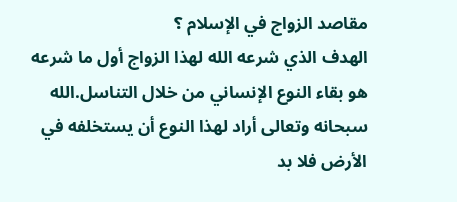مقاصد الزواج في الإسلام ؟
الهدف الذي شرعه الله لهذا الزواج أول ما شرعه هو بقاء النوع الإنساني من خلال التناسل.الله سبحانه وتعالى أراد لهذا النوع أن يستخلفه في الأرض فلا بد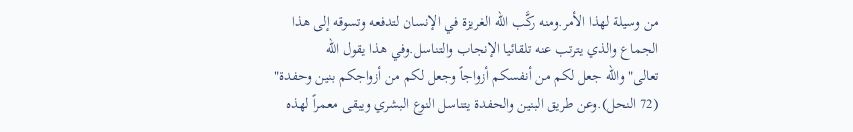من وسيلة لهذا الأمر.ومنه ركَّب الله الغريزة في الإنسان لتدفعه وتسوقه إلى هذا الجماع والذي يترتب عنه تلقائيا الإنجاب والتناسل.وفي هذا يقول الله تعالى"والله جعل لكم من أنفسكم أزواجاً وجعل لكم من أزواجكم بنين وحفدة" (72 النحل).وعن طريق البنين والحفدة يتناسل النوع البشري ويبقى معمراً لهذه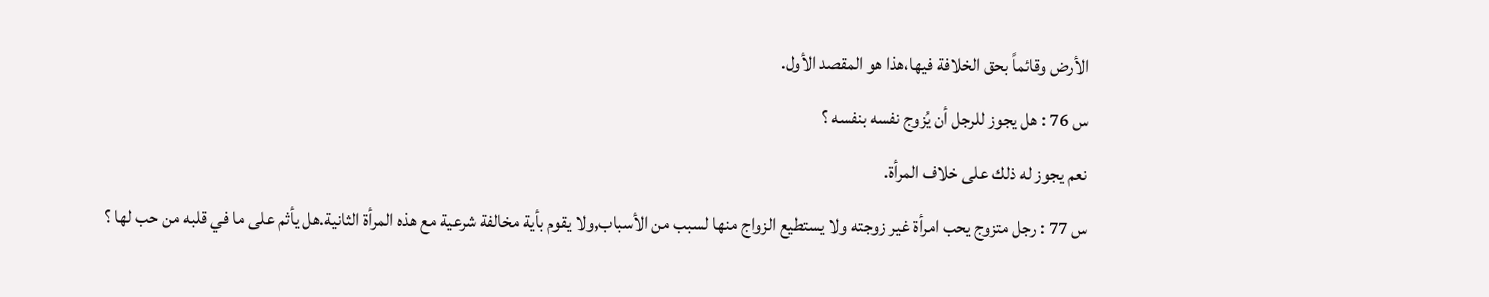الأرض وقائماً بحق الخلافة فيها،هذا هو المقصد الأول.
س 76 : هل يجوز للرجل أن يُزوج نفسه بنفسه ؟
نعم يجوز له ذلك على خلاف المرأة.
س 77 : رجل متزوج يحب امرأة غير زوجته ولا يستطيع الزواج منها لسبب من الأسباب,ولا يقوم بأية مخالفة شرعية مع هذه المرأة الثانية.هل يأثم على ما في قلبه من حب لها ؟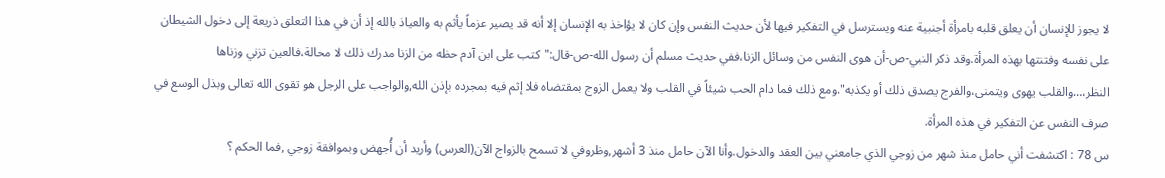لا يجوز للإنسان أن يعلق قلبه بامرأة أجنبية عنه ويسترسل في التفكير فيها لأن حديث النفس وإن كان لا يؤاخذ به الإنسان إلا أنه قد يصير عزماً يأثم به والعياذ بالله إذ أن في هذا التعلق ذريعة إلى دخول الشيطان على نفسه وفتنتها بهذه المرأة.وقد ذكر النبي-ص-أن هوى النفس من وسائل الزنا،ففي حديث مسلم أن رسول الله-ص-قال:"كتب على ابن آدم حظه من الزنا مدرك ذلك لا محالة،فالعين تزني وزناها النظر،…والقلب يهوى ويتمنى،والفرج يصدق ذلك أو يكذبه".ومع ذلك فما دام الحب شيئاً في القلب ولا يعمل الزوج بمقتضاه فلا إثم فيه بمجرده بإذن الله,والواجب على الرجل هو تقوى الله تعالى وبذل الوسع في صرف النفس عن التفكير في هذه المرأة.
س 78 : اكتشفت أني حامل منذ شهر من زوجي الذي جامعني بين العقد والدخول.وأنا الآن حامل منذ 3 أشهر,وظروفي لا تسمح بالزواج الآن(العرس) وأريد أن أُجهض وبموافقة زوجي ,فما الحكم ؟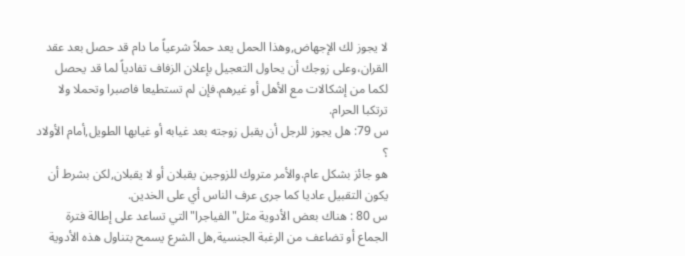لا يجوز لك الإجهاض,وهذا الحمل يعد حملاً شرعياً ما دام قد حصل بعد عقد القران،وعلى زوجك أن يحاول التعجيل بإعلان الزفاف تفادياً لما قد يحصل لكما من إشكالات مع الأهل أو غيرهم.فإن لم تستطيعا فاصبرا وتحملا ولا ترتكبا الحرام.
س 79: هل يجوز للرجل أن يقبل زوجته بعد غيابه أو غيابها الطويل,أمام الأولاد ؟
هو جائز بشكل عام.والأمر متروك للزوجين يقبلان أو لا يقبلان,لكن بشرط أن يكون التقبيل عاديا كما جرى عرف الناس أي على الخدين.
س 80 : هناك بعض الأدوية مثل"الفياجرا"التي تساعد على إطالة فترة الجماع أو تضاعف من الرغبة الجنسية,هل الشرع يسمح بتناول هذه الأدوية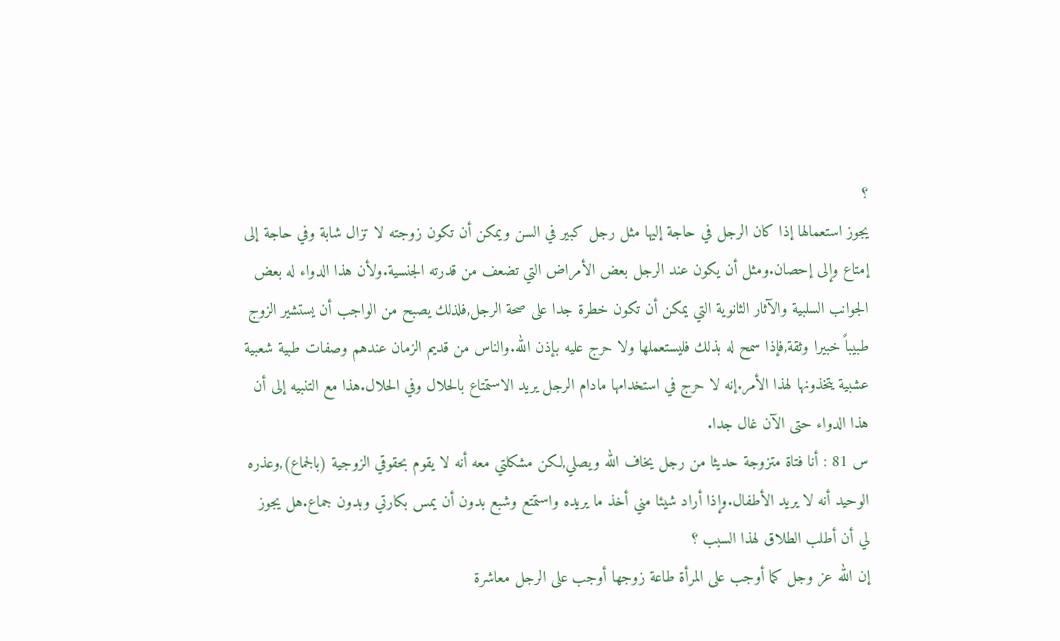؟
يجوز استعمالها إذا كان الرجل في حاجة إليها مثل رجل كبير في السن ويمكن أن تكون زوجته لا تزال شابة وفي حاجة إلى إمتاع وإلى إحصان.ومثل أن يكون عند الرجل بعض الأمراض التي تضعف من قدرته الجنسية.ولأن هذا الدواء له بعض الجوانب السلبية والآثار الثانوية التي يمكن أن تكون خطرة جدا على صحة الرجل,فلذلك يصبح من الواجب أن يستشير الزوج طبيباً خبيرا وثقة,فإذا سمح له بذلك فليستعملها ولا حرج عليه بإذن الله.والناس من قديم الزمان عندهم وصفات طبية شعبية عشبية يتخذونها لهذا الأمر.إنه لا حرج في استخدامها مادام الرجل يريد الاستمتاع بالحلال وفي الحلال.هذا مع التنبيه إلى أن هذا الدواء حتى الآن غال جدا.
س 81 : أنا فتاة متزوجة حديثا من رجل يخاف الله ويصلي,لكن مشكلتي معه أنه لا يقوم بحقوقي الزوجية (بالجماع),وعذره الوحيد أنه لا يريد الأطفال.وإذا أراد شيئا مني أخذ ما يريده واستمتع وشبع بدون أن يمس بكارتي وبدون جماع.هل يجوز لي أن أطلب الطلاق لهذا السبب ؟
إن الله عز وجل كما أوجب على المرأة طاعة زوجها أوجب على الرجل معاشرة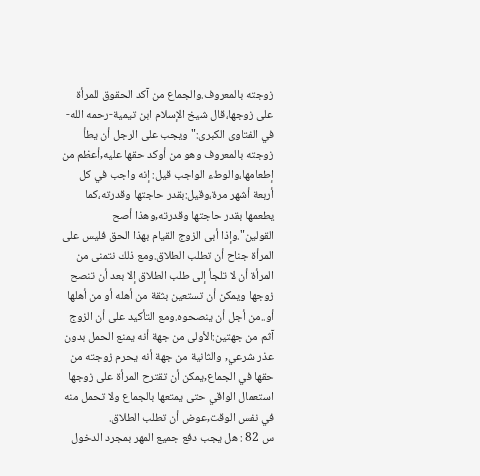زوجته بالمعروف.والجماع من آكد الحقوق للمرأة على زوجها،قال شيخ الإسلام ابن تيمية-رحمه الله-في الفتاوى الكبرى:"ويجب على الرجل أن يطأ زوجته بالمعروف وهو من أوكد حقها عليه,أعظم من إطعامها،والوطء الواجب قيل: إنه واجب في كل أربعة أشهر مرة،وقيل:بقدر حاجتها وقدرته،كما يطعمها بقدر حاجتها وقدرته,وهذا أصح القولين".وإذا أبى الزوج القيام بهذا الحق فليس على المرأة جناح أن تطلب الطلاق.ومع ذلك نتمنى من المرأة أن لا تلجأ إلى طلب الطلاق إلا بعد أن تنصح زوجها ويمكن أن تستعين بثقة من أهله أو من أهلها أو..من أجل أن ينصحوه.ومع التأكيد على أن الزوج آثم من جهتين:الأولى من جهة أنه يمنع الحمل بدون عذر شرعي, والثانية من جهة أنه يحرم زوجته من حقها في الجماع,يمكن أن تقترح المرأة على زوجها استعمال الواقي حتى يمتعها بالجماع ولا تحمل منه في نفس الوقت,عوض أن تطلب الطلاق.
س 82 : هل يجب دفع جميع المهر بمجرد الدخول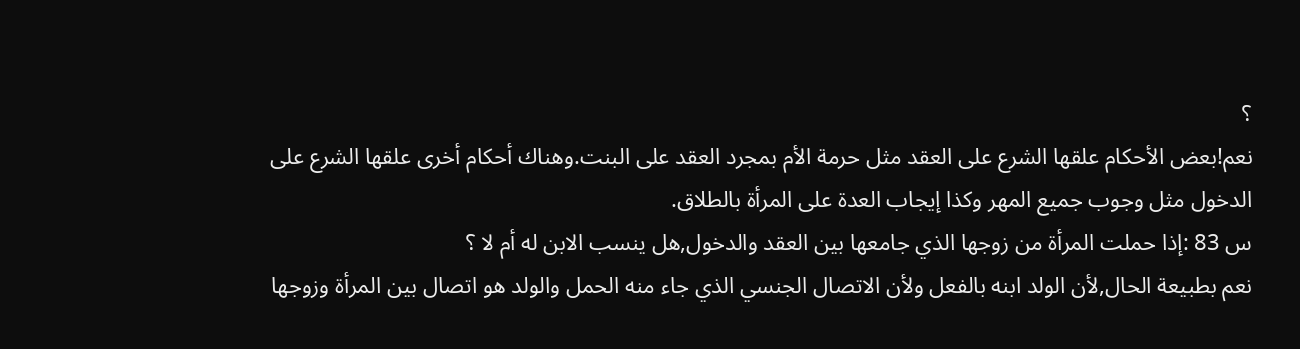؟
نعم!بعض الأحكام علقها الشرع على العقد مثل حرمة الأم بمجرد العقد على البنت.وهناك أحكام أخرى علقها الشرع على الدخول مثل وجوب جميع المهر وكذا إيجاب العدة على المرأة بالطلاق.
س 83 :إذا حملت المرأة من زوجها الذي جامعها بين العقد والدخول,هل ينسب الابن له أم لا ؟
نعم بطبيعة الحال,لأن الولد ابنه بالفعل ولأن الاتصال الجنسي الذي جاء منه الحمل والولد هو اتصال بين المرأة وزوجها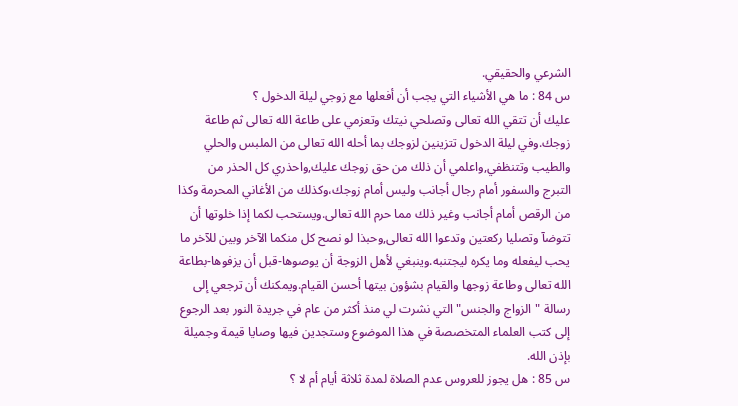الشرعي والحقيقي.
س 84 : ما هي الأشياء التي يجب أن أفعلها مع زوجي ليلة الدخول ؟
عليك أن تتقي الله تعالى وتصلحي نيتك وتعزمي على طاعة الله تعالى ثم طاعة زوجك.وفي ليلة الدخول تتزينين لزوجك بما أحله الله تعالى من الملبس والحلي والطيب وتتنظفي,واعلمي أن ذلك من حق زوجك عليك,واحذري كل الحذر من التبرج والسفور أمام رجال أجانب وليس أمام زوجك،وكذلك من الأغاني المحرمة وكذا من الرقص أمام أجانب وغير ذلك مما حرم الله تعالى.ويستحب لكما إذا خلوتها أن تتوضآ وتصليا ركعتين وتدعوا الله تعالى,وحبذا لو نصح كل منكما الآخر وبين للآخر ما يحب ليفعله وما يكره ليجتنبه.وينبغي لأهل الزوجة أن يوصوها-قبل أن يزفوها-بطاعة الله تعالى وطاعة زوجها والقيام بشؤون بيتها أحسن القيام.ويمكنك أن ترجعي إلى رسالة "الزواج والجنس" التي نشرت لي منذ أكثر من عام في جريدة النور بعد الرجوع إلى كتب العلماء المتخصصة في هذا الموضوع وستجدين فيها وصايا قيمة وجميلة بإذن الله.
س 85 : هل يجوز للعروس عدم الصلاة لمدة ثلاثة أيام أم لا ؟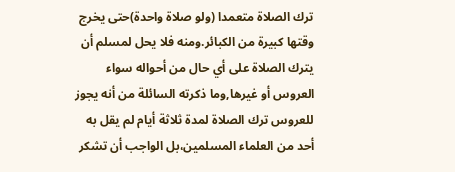ترك الصلاة متعمدا (ولو صلاة واحدة)حتى يخرج وقتها كبيرة من الكبائر.ومنه فلا يحل لمسلم أن يترك الصلاة على أي حال من أحواله سواء العروس أو غيرها,وما ذكرته السائلة من أنه يجوز للعروس ترك الصلاة لمدة ثلاثة أيام لم يقل به أحد من العلماء المسلمين،بل الواجب أن تشكر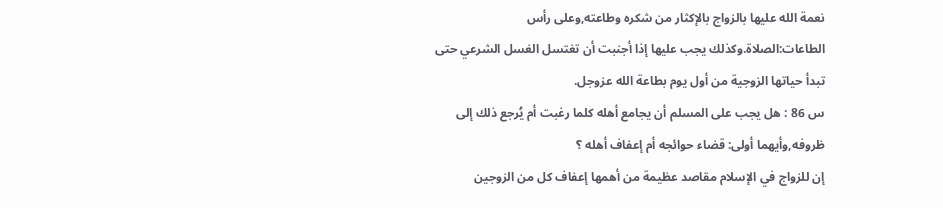نعمة الله عليها بالزواج بالإكثار من شكره وطاعته,وعلى رأس الطاعات:الصلاة.وكذلك يجب عليها إذا أجنبت أن تغتسل الغسل الشرعي حتى تبدأ حياتها الزوجية من أول يوم بطاعة الله عزوجل.
س 86 : هل يجب على المسلم أن يجامع أهله كلما رغبت أم يُرجع ذلك إلى ظروفه,وأيهما أولى: قضاء حوائجه أم إعفاف أهله ؟
إن للزواج في الإسلام مقاصد عظيمة من أهمها إعفاف كل من الزوجين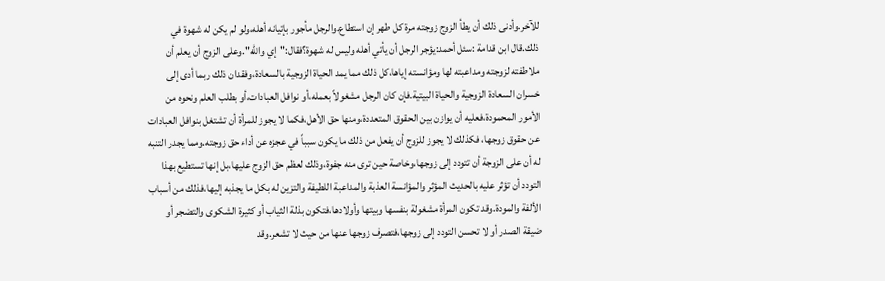للآخر.وأدنى ذلك أن يطأ الزوج زوجته مرة كل طهر إن استطاع.والرجل مأجور بإتيانه أهله،ولو لم يكن له شهوة في ذلك.قال ابن قدامة :سئل أحمد:يؤجر الرجل أن يأتي أهله وليس له شهوة؟فقال:"إي والله".وعلى الزوج أن يعلم أن ملاطفته لزوجته ومداعبته لها ومؤانسته إياها،كل ذلك مما يمد الحياة الزوجية بالسعادة،وفقدان ذلك ربما أدى إلى خسران السعادة الزوجية والحياة البيتية.فإن كان الرجل مشغولاً بعمله،أو نوافل العبادات،أو بطلب العلم ونحوه من الأمور المحمودة،فعليه أن يوازن بين الحقوق المتعددة،ومنها حق الأهل،فكما لا يجوز للمرأة أن تشتغل بنوافل العبادات عن حقوق زوجها، فكذلك لا يجوز للزوج أن يفعل من ذلك ما يكون سبباً في عجزه عن أداء حق زوجته.ومما يجدر التنبه له أن على الزوجة أن تتودد إلى زوجها،وخاصة حين ترى منه جفوة،وذلك لعظم حق الزوج عليها،بل إنها تستطيع بهذا التودد أن تؤثر عليه بالحديث المؤثر والمؤانسة العذبة والمداعبة اللطيفة والتزين له بكل ما يجذبه إليها،فذلك من أسباب الألفة والمودة.وقد تكون المرأة مشغولة بنفسها وبيتها وأولادها،فتكون بذلة الثياب أو كثيرة الشكوى والتضجر أو ضيقة الصدر أو لا تحسن التودد إلى زوجها،فتصرف زوجها عنها من حيث لا تشعر.وقد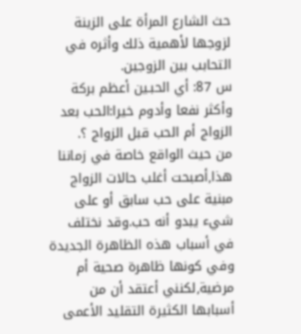حث الشارع المرأة على الزينة لزوجها لأهمية ذلك وأثره في التحابب بين الزوجين.
س 87: أي الحبـين أعظم بركة وأكثر نفعا وأدوم خيرا:الحب بعد الزواج أم الحب قبل الزواج ؟.
من حيث الواقع خاصة في زماننا هذا,أصبحت أغلب حالات الزواج مبنية على حب سابق أو على شيء يبدو أنه حب.وقد نختلف في أسباب هذه الظاهرة الجديدة وفي كونها ظاهرة صحية أم مرضية,لكنني أعتقد أن من أسبابها الكثيرة التقليد الأعمى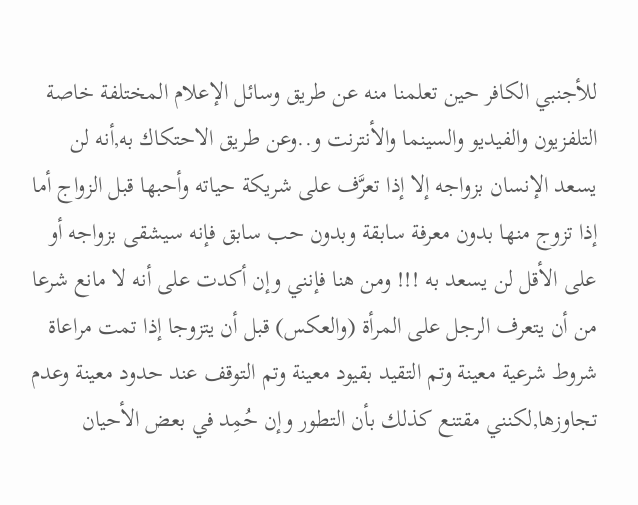للأجنبي الكافر حين تعلمنا منه عن طريق وسائل الإعلام المختلفة خاصة التلفزيون والفيديو والسينما والأنترنت و..وعن طريق الاحتكاك به,أنه لن يسعد الإنسان بزواجه إلا إذا تعرَّف على شريكة حياته وأحبها قبل الزواج أما إذا تزوج منها بدون معرفة سابقة وبدون حب سابق فإنه سيشقى بزواجه أو على الأقل لن يسعد به !!! ومن هنا فإنني وإن أكدت على أنه لا مانع شرعا من أن يتعرف الرجل على المرأة (والعكس) قبل أن يتزوجا إذا تمت مراعاة شروط شرعية معينة وتم التقيد بقيود معينة وتم التوقف عند حدود معينة وعدم تجاوزها,لكنني مقتنع كذلك بأن التطور وإن حُمِد في بعض الأحيان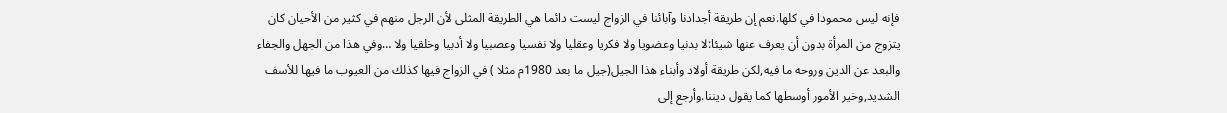فإنه ليس محمودا في كلها.نعم إن طريقة أجدادنا وآبائنا في الزواج ليست دائما هي الطريقة المثلى لأن الرجل منهم في كثير من الأحيان كان يتزوج من المرأة بدون أن يعرف عنها شيئا:لا بدنيا وعضويا ولا فكريا وعقليا ولا نفسيا وعصبيا ولا أدبيا وخلقيا ولا …وفي هذا من الجهل والجفاء والبعد عن الدين وروحه ما فيه,لكن طريقة أولاد وأبناء هذا الجيل(جيل ما بعد 1980م مثلا ) في الزواج فيها كذلك من العيوب ما فيها للأسف الشديد,وخير الأمور أوسطها كما يقول ديننا.وأرجع إلى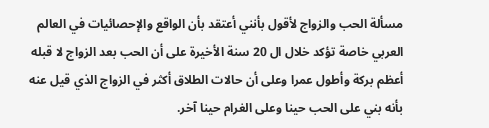مسألة الحب والزواج لأقول بأنني أعتقد بأن الواقع والإحصائيات في العالم العربي خاصة تؤكد خلال ال 20 سنة الأخيرة على أن الحب بعد الزواج لا قبله أعظم بركة وأطول عمرا وعلى أن حالات الطلاق أكثر في الزواج الذي قيل عنه بأنه بني على الحب حينا وعلى الغرام حينا آخر.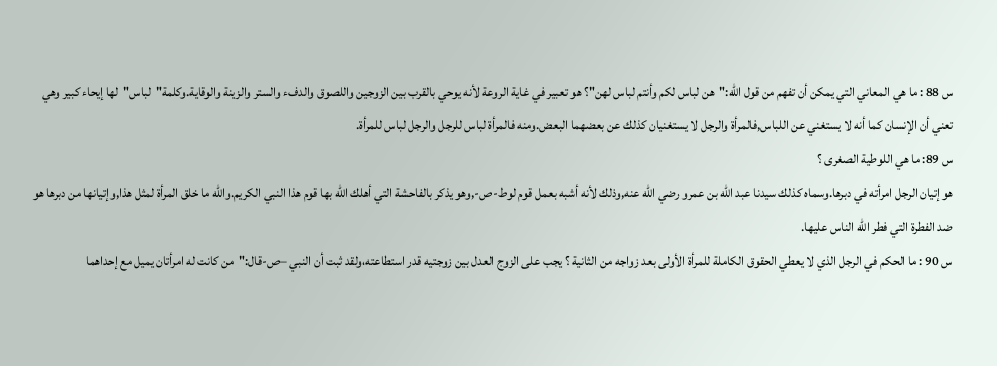س 88 : ما هي المعاني التي يمكن أن تفهم من قول الله:"هن لباس لكم وأنتم لباس لهن"؟ هو تعبير في غاية الروعة لأنه يوحي بالقرب بين الزوجين واللصوق والدفء والستر والزينة والوقاية.وكلمة"لباس"لها إيحاء كبير وهي تعني أن الإنسان كما أنه لا يستغني عن اللباس,فالمرأة والرجل لا يستغنيان كذلك عن بعضهما البعض.ومنه فالمرأة لباس للرجل والرجل لباس للمرأة.
س 89: ما هي اللوطية الصغرى ؟
هو إتيان الرجل امرأته في دبرها.وسماه كذلك سيدنا عبد الله بن عمرو رضي الله عنه,وذلك لأنه أشبه بعمل قوم لوط-ص-,وهو يذكر بالفاحشة التي أهلك الله بها قوم هذا النبي الكريم.والله ما خلق المرأة لمثل هذا,وإتيانها من دبرها هو ضد الفطرة التي فطر الله الناس عليها.
س 90 : ما الحكم في الرجل الذي لا يعطي الحقوق الكاملة للمرأة الأولى بعد زواجه من الثانية ؟ يجب على الزوج العدل بين زوجتيه قدر استطاعته،ولقد ثبت أن النبي –ص-قال:"من كانت له امرأتان يميل مع إحداهما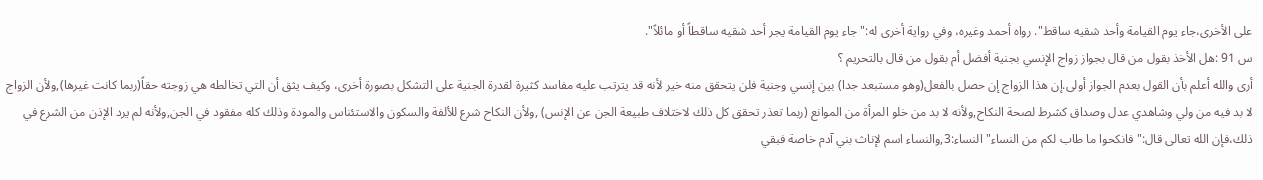على الأخرى،جاء يوم القيامة وأحد شقيه ساقط". رواه أحمد وغيره، وفي رواية أخرى له:"جاء يوم القيامة يجر أحد شقيه ساقطاً أو مائلاً".
س 91 :هل الأخذ بقول من قال بجواز زواج الإنسي بجنية أفضل أم بقول من قال بالتحريم ؟
أرى والله أعلم بأن القول بعدم الجواز أولى.إن هذا الزواج إن حصل بالفعل(وهو مستبعد جدا) بين إنسي وجنية فلن يتحقق منه خير لأنه قد يترتب عليه مفاسد كثيرة لقدرة الجنية على التشكل بصورة أخرى، وكيف يثق أن التي تخالطه هي زوجته حقاً(ربما كانت غيرها),ولأن الزواج لا بد فيه من ولي وشاهدي عدل وصداق كشرط لصحة النكاح,ولأنه لا بد من خلو المرأة من الموانع (ربما تعذر تحقق كل ذلك لاختلاف طبيعة الجن عن الإنس) ,ولأن النكاح شرع للألفة والسكون والاستئناس والمودة وذلك كله مفقود في الجن,ولأنه لم يرد الإذن من الشرع في ذلك،فإن الله تعالى قال:"فانكحوا ما طاب لكم من النساء" النساء:3,والنساء اسم لإناث بني آدم خاصة فبقي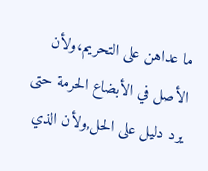ما عداهن على التحريم،ولأن الأصل في الأبضاع الحرمة حتى يرد دليل على الحل,ولأن الذي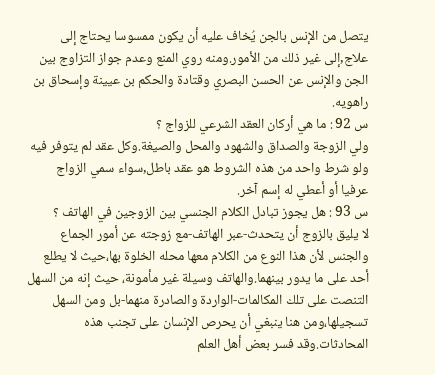يتصل من الإنس بالجن يُخاف عليه أن يكون ممسوسا يحتاج إلى علاج,إلى غير ذلك من الأمور.ومنه روي المنع وعدم جواز التزاوج بين الجن والإنس عن الحسن البصري وقتادة والحكم بن عيينة وإسحاق بن راهويه.
س 92 : ما هي أركان العقد الشرعي للزواج ؟
ولي الزوجة والصداق والشهود والمحل والصيغة.وكل عقد لم يتوفر فيه ولو شرط واحد من هذه الشروط هو عقد باطل,سواء سمي الزواج عرفيا أو أعطي له إسم آخر.
س 93 : هل يجوز تبادل الكلام الجنسي بين الزوجين في الهاتف ؟
لا يليق بالزوج أن يتحدث-عبر الهاتف-مع زوجته عن أمور الجماع والجنس لأن هذا النوع من الكلام معها محله الخلوة بها،حيث لا يطلع أحد على ما يدور بينهما.والهاتف وسيلة غير مأمونة، حيث إنه من السهل التنصت على تلك المكالمات-الواردة والصادرة منهما-بل ومن السهل تسجيلها،ومن هنا ينبغي أن يحرص الإنسان على تجنب هذه المحادثات.وقد فسر بعض أهل العلم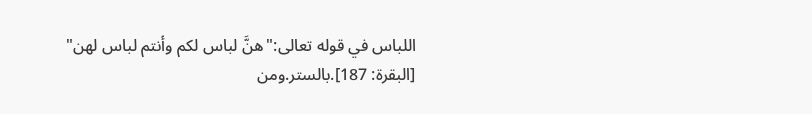اللباس في قوله تعالى:"هنَّ لباس لكم وأنتم لباس لهن" [البقرة: 187].بالستر.ومن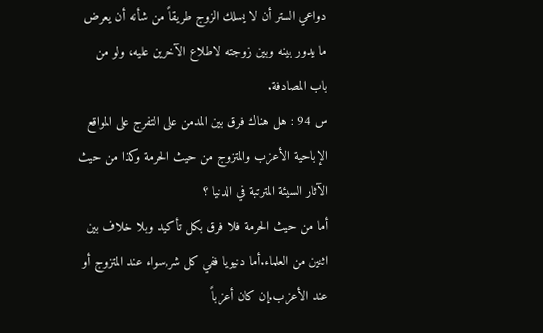دواعي الستر أن لا يسلك الزوج طريقاً من شأنه أن يعرض ما يدور بينه وبين زوجته لاطلاع الآخرين عليه، ولو من باب المصادفة.
س 94 : هل هناك فرق بين المدمن على التفرج على المواقع الإباحية الأعزب والمتزوج من حيث الحرمة وكذا من حيث الآثار السيئة المترتبة في الدنيا ؟
أما من حيث الحرمة فلا فرق بكل تأكيد وبلا خلاف بين اثنين من العلماء.أما دنيويا ففي كل شر,سواء عند المتزوج أو عند الأعزب.إن كان أعزباً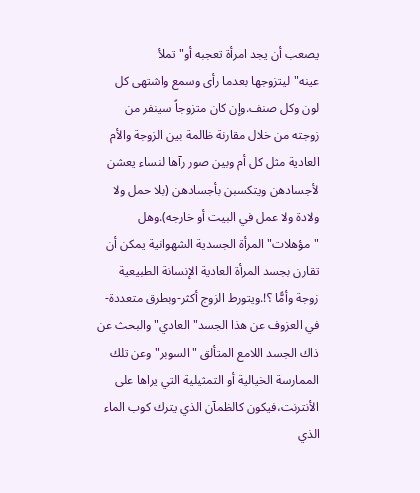يصعب أن يجد امرأة تعجبه أو"تملأ عينه"ليتزوجها بعدما رأى وسمع واشتهى كل لون وكل صنف.وإن كان متزوجاً سينفر من زوجته من خلال مقارنة ظالمة بين الزوجة والأم العادية مثل كل أم وبين صور رآها لنساء يعشن لأجسادهن ويتكسبن بأجسادهن (بلا حمل ولا ولادة ولا عمل في البيت أو خارجه).وهل "مؤهلات" المرأة الجسدية الشهوانية يمكن أن تقارن بجسد المرأة العادية الإنسانة الطبيعية زوجة وأمًّا ؟!.ويتورط الزوج أكثر-وبطرق متعددة-في العزوف عن هذا الجسد"العادي"والبحث عن ذاك الجسد اللامع المتألق "السوبر"وعن تلك الممارسة الخيالية أو التمثيلية التي يراها على الأنترنت،فيكون كالظمآن الذي يترك كوب الماء الذي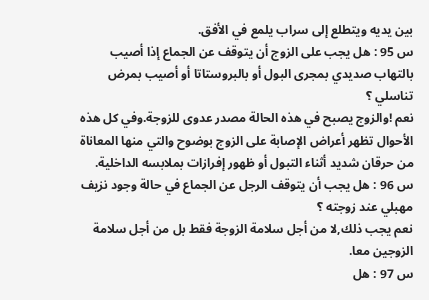بين يديه ويتطلع إلى سراب يلمع في الأفق.
س 95 : هل يجب على الزوج أن يتوقف عن الجماع إذا أصيب بالتهاب صديدي بمجرى البول أو بالبروستاتا أو أصيب بمرض تناسلي ؟
نعم !والزوج يصبح في هذه الحالة مصدر عدوى للزوجة.وفي كل هذه الأحوال تظهر أعراض الإصابة على الزوج بوضوح والتي منها المعاناة من حرقان شديد أثناء التبول أو ظهور إفرازات بملابسه الداخلية.
س 96 : هل يجب أن يتوقف الرجل عن الجماع في حالة وجود نزيف مهبلي عند زوجته ؟
نعم يجب ذلك,لا من أجل سلامة الزوجة فقط بل من أجل سلامة الزوجين معا.
س 97 : هل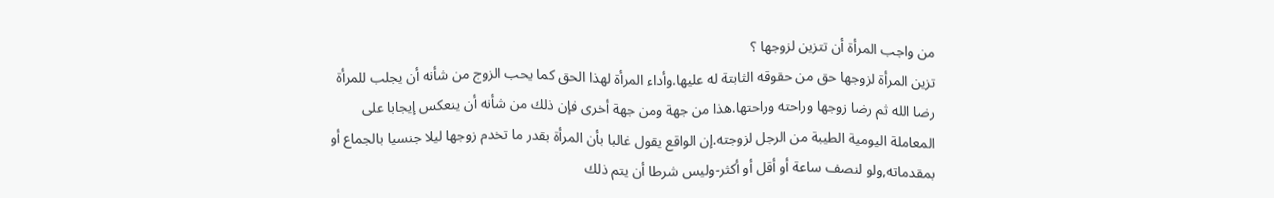من واجب المرأة أن تتزين لزوجها ؟
تزين المرأة لزوجها حق من حقوقه الثابتة له عليها.وأداء المرأة لهذا الحق كما يحب الزوج من شأنه أن يجلب للمرأة رضا الله ثم رضا زوجها وراحته وراحتها.هذا من جهة ومن جهة أخرى فإن ذلك من شأنه أن ينعكس إيجابا على المعاملة اليومية الطيبة من الرجل لزوجته.إن الواقع يقول غالبا بأن المرأة بقدر ما تخدم زوجها ليلا جنسيا بالجماع أو بمقدماته,ولو لنصف ساعة أو أقل أو أكثر-وليس شرطا أن يتم ذلك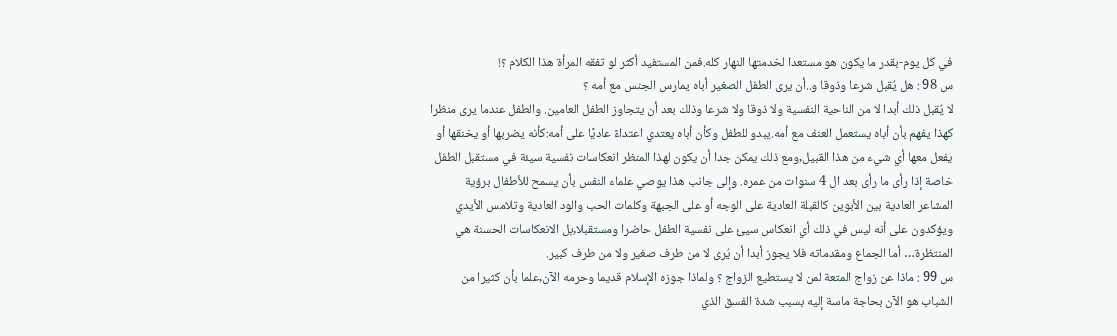في كل يوم-بقدر ما يكون هو مستعدا لخدمتها النهار كله.فمن المستفيد أكثر لو تفقه المرأة هذا الكلام ؟!
س 98 : هل يُقبل شرعا وذوقا و..أن يرى الطفل الصغير أباه يمارس الجنس مع أمه ؟
لا يُقبل ذلك أبدا لا من الناحية النفسية ولا ذوقا ولا شرعا وذلك بعد أن يتجاوز الطفل العامين. والطفل عندما يرى منظرا كهذا يفهم بأن أباه يستعمل العنف مع أمه.يبدو للطفل وكأن أباه يعتدي اعتداءً عاديًا على أمه:كأنه يضربها أو يخنقها أو يفعل معها أي شيء من هذا القبيل,ومع ذلك يمكن جدا أن يكون لهذا المنظر انعكاسات نفسية سيئة في مستقبل الطفل خاصة إذا رأى ما رأى بعد ال 4 سنوات من عمره. وإلى جانب هذا يوصي علماء النفس بأن يسمح للأطفال برؤية المشاعر العادية بين الأبوين كالقبلة العادية على الوجه أو على الجبهة وكلمات الحب والود العادية وتلامس الأيدي ويؤكدون على أنه ليس في ذلك أي انعكاس سيئ على نفسية الطفل حاضرا ومستقبلا,بل الانعكاسات الحسنة هي المنتظرة… أما الجماع ومقدماته فلا يجوز أبدا أن يُرى لا من طرف صغير ولا من طرف كبير.
س 99 : ماذا عن زواج المتعة لمن لا يستطيع الزواج ؟ ولماذا جوزه الإسلام قديما وحرمه الآن,علما بأن كثيرا من الشباب هو الآن بحاجة ماسة إليه بسبب شدة الفسق الذي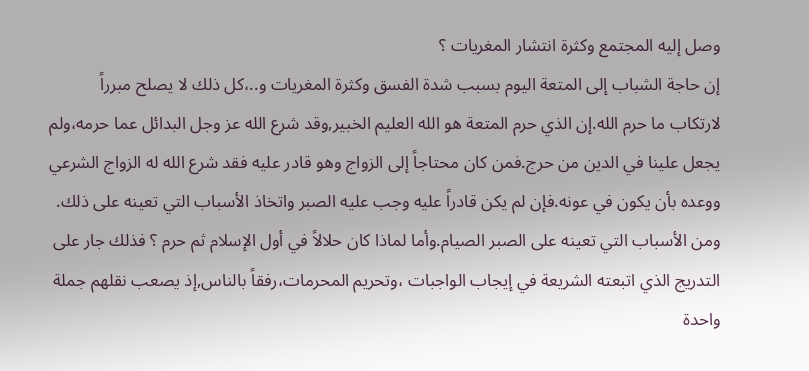وصل إليه المجتمع وكثرة انتشار المغريات ؟
إن حاجة الشباب إلى المتعة اليوم بسبب شدة الفسق وكثرة المغريات و..،كل ذلك لا يصلح مبرراً لارتكاب ما حرم الله.إن الذي حرم المتعة هو الله العليم الخبير,وقد شرع الله عز وجل البدائل عما حرمه،ولم يجعل علينا في الدين من حرج.فمن كان محتاجاً إلى الزواج وهو قادر عليه فقد شرع الله له الزواج الشرعي ووعده بأن يكون في عونه.فإن لم يكن قادراً عليه وجب عليه الصبر واتخاذ الأسباب التي تعينه على ذلك. ومن الأسباب التي تعينه على الصبر الصيام.وأما لماذا كان حلالاً في أول الإسلام ثم حرم ؟ فذلك جار على التدريج الذي اتبعته الشريعة في إيجاب الواجبات ،وتحريم المحرمات،رفقاً بالناس,إذ يصعب نقلهم جملة واحدة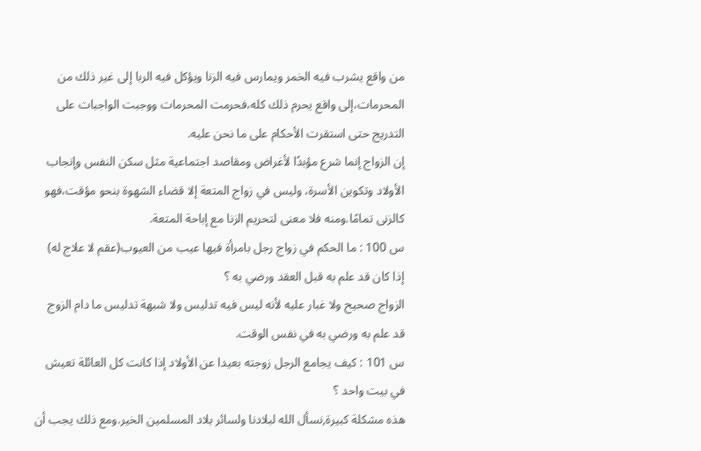من واقع يشرب فيه الخمر ويمارس فيه الزنا ويؤكل فيه الربا إلى غير ذلك من المحرمات،إلى واقع يحرم ذلك كله،فحرمت المحرمات ووجبت الواجبات على التدريج حتى استقرت الأحكام على ما نحن عليه.
إن الزواج إنما شرع مؤبدًا لأغراض ومقاصد اجتماعية مثل سكن النفس وإنجاب الأولاد وتكوين الأسرة، وليس في زواج المتعة إلا قضاء الشهوة بنحو مؤقت،فهو كالزنى تمامًا.ومنه فلا معنى لتحريم الزنا مع إباحة المتعة.
س 100 : ما الحكم في زواج رجل بامرأة فيها عيب من العيوب(عقم لا علاج له) إذا كان قد علم به قبل العقد ورضي به ؟
الزواج صحيح ولا غبار عليه لأنه ليس فيه تدليس ولا شبهة تدليس ما دام الزوج قد علم به ورضي به في نفس الوقت.
س 101 : كيف يجامع الرجل زوجته بعيدا عن الأولاد إذا كانت كل العائلة تعيش في بيت واحد ؟
هذه مشكلة كبيرة,نسأل الله لبلادنا ولسائر بلاد المسلمين الخير.ومع ذلك يجب أن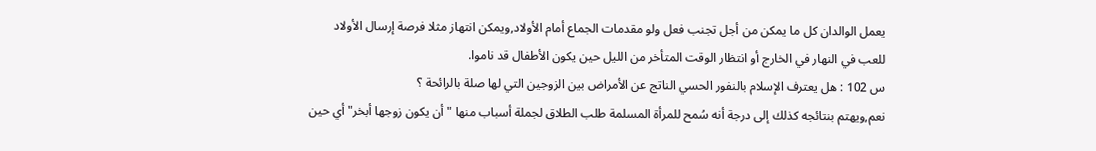يعمل الوالدان كل ما يمكن من أجل تجنب فعل ولو مقدمات الجماع أمام الأولاد,ويمكن انتهاز مثلا فرصة إرسال الأولاد للعب في النهار في الخارج أو انتظار الوقت المتأخر من الليل حين يكون الأطفال قد ناموا.
س 102 : هل يعترف الإسلام بالنفور الحسي الناتج عن الأمراض بين الزوجين التي لها صلة بالرائحة ؟
نعم,ويهتم بنتائجه كذلك إلى درجة أنه سُمح للمرأة المسلمة طلب الطلاق لجملة أسباب منها "أن يكون زوجها أبخر"أي حين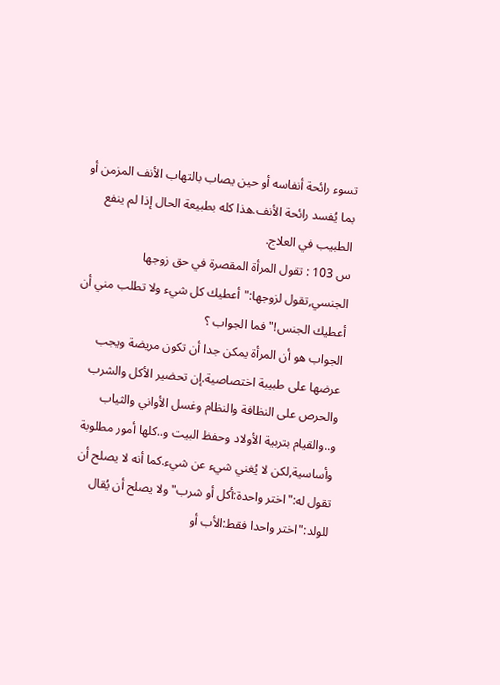تسوء رائحة أنفاسه أو حين يصاب بالتهاب الأنف المزمن أو بما يُفسد رائحة الأنف.هذا كله بطبيعة الحال إذا لم ينفع الطبيب في العلاج.
س 103 : تقول المرأة المقصرة في حق زوجها الجنسي,تقول لزوجها:"أعطيك كل شيء ولا تطلب مني أن أعطيك الجنس!"فما الجواب ؟
الجواب هو أن المرأة يمكن جدا أن تكون مريضة ويجب عرضها على طبيبة اختصاصية.إن تحضير الأكل والشرب والحرص على النظافة والنظام وغسل الأواني والثياب و..والقيام بتربية الأولاد وحفظ البيت و..كلها أمور مطلوبة وأساسية,لكن لا يُغني شيء عن شيء.كما أنه لا يصلح أن تقول له:"اختر واحدة:أكل أو شرب"ولا يصلح أن يُقال للولد:"اختر واحدا فقط:الأب أو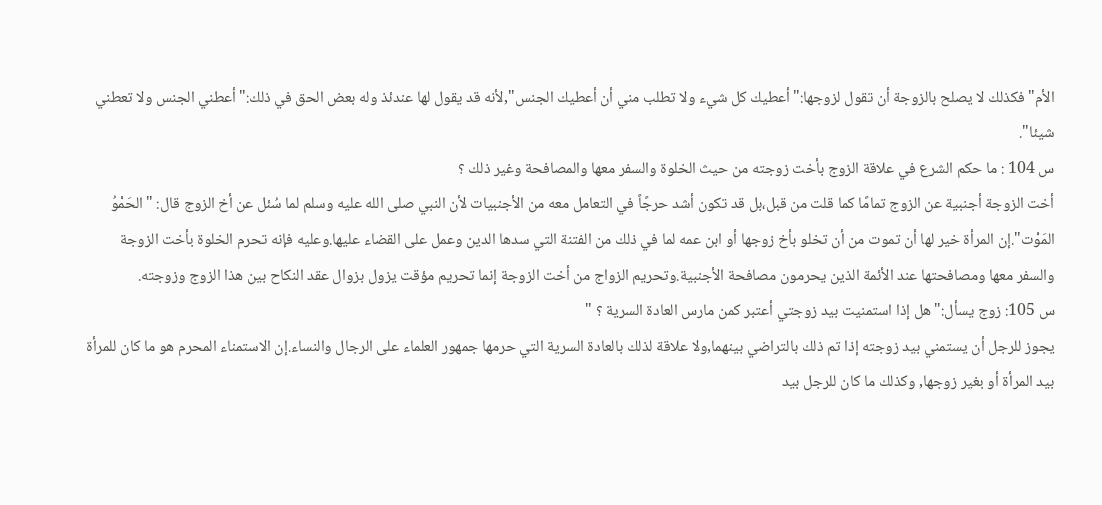الأم"فكذلك لا يصلح بالزوجة أن تقول لزوجها:"أعطيك كل شيء ولا تطلب مني أن أعطيك الجنس",لأنه قد يقول لها عندئذ وله بعض الحق في ذلك:"أعطني الجنس ولا تعطني شيئا".
س 104 : ما حكم الشرع في علاقة الزوج بأخت زوجته من حيث الخلوة والسفر معها والمصافحة وغير ذلك ؟
أخت الزوجة أجنبية عن الزوج تمامًا كما قلت من قبل،بل قد تكون أشد حرجًاً في التعامل معه من الأجنبيات لأن النبي صلى الله عليه وسلم لما سُئل عن أخ الزوج قال: "الحَمْوُ المَوْت".إن المرأة خير لها أن تموت من أن تخلو بأخ زوجها أو ابن عمه لما في ذلك من الفتنة التي سدها الدين وعمل على القضاء عليها.وعليه فإنه تحرم الخلوة بأخت الزوجة والسفر معها ومصافحتها عند الأئمة الذين يحرمون مصافحة الأجنبية.وتحريم الزواج من أخت الزوجة إنما تحريم مؤقت يزول بزوال عقد النكاح بين هذا الزوج وزوجته.
س 105: زوج يسأل:"هل إذا استمنيت بيد زوجتي أعتبر كمن مارس العادة السرية ؟ "
يجوز للرجل أن يستمني بيد زوجته إذا تم ذلك بالتراضي بينهما,ولا علاقة لذلك بالعادة السرية التي حرمها جمهور العلماء على الرجال والنساء.إن الاستمناء المحرم هو ما كان للمرأة بيد المرأة أو بغير زوجها, وكذلك ما كان للرجل بيد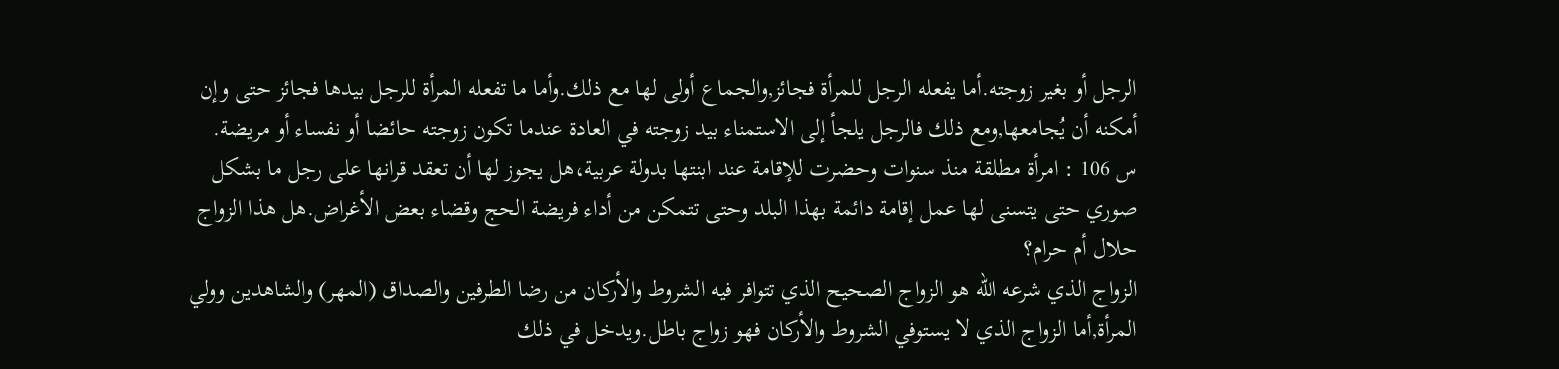الرجل أو بغير زوجته.أما يفعله الرجل للمرأة فجائز,والجماع أولى لها مع ذلك.وأما ما تفعله المرأة للرجل بيدها فجائز حتى وإن أمكنه أن يُجامعها,ومع ذلك فالرجل يلجأ إلى الاستمناء بيد زوجته في العادة عندما تكون زوجته حائضا أو نفساء أو مريضة.
س 106 : امرأة مطلقة منذ سنوات وحضرت للإقامة عند ابنتها بدولة عربية،هل يجوز لها أن تعقد قرانها على رجل ما بشكل صوري حتى يتسنى لها عمل إقامة دائمة بهذا البلد وحتى تتمكن من أداء فريضة الحج وقضاء بعض الأغراض.هل هذا الزواج حلال أم حرام؟
الزواج الذي شرعه الله هو الزواج الصحيح الذي تتوافر فيه الشروط والأركان من رضا الطرفين والصداق (المهر) والشاهدين وولي المرأة,أما الزواج الذي لا يستوفي الشروط والأركان فهو زواج باطل.ويدخل في ذلك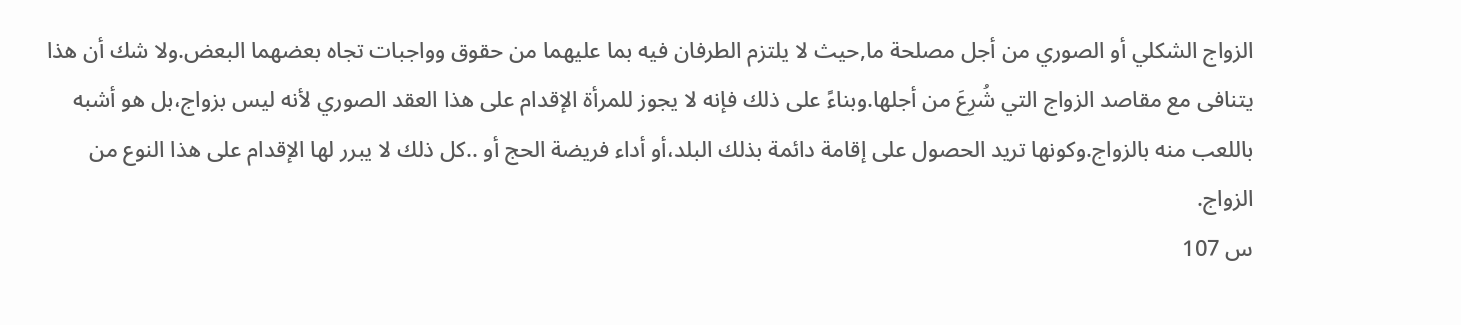الزواج الشكلي أو الصوري من أجل مصلحة ما,حيث لا يلتزم الطرفان فيه بما عليهما من حقوق وواجبات تجاه بعضهما البعض.ولا شك أن هذا يتنافى مع مقاصد الزواج التي شُرِعَ من أجلها.وبناءً على ذلك فإنه لا يجوز للمرأة الإقدام على هذا العقد الصوري لأنه ليس بزواج،بل هو أشبه باللعب منه بالزواج.وكونها تريد الحصول على إقامة دائمة بذلك البلد،أو أداء فريضة الحج أو ..كل ذلك لا يبرر لها الإقدام على هذا النوع من الزواج.
س 107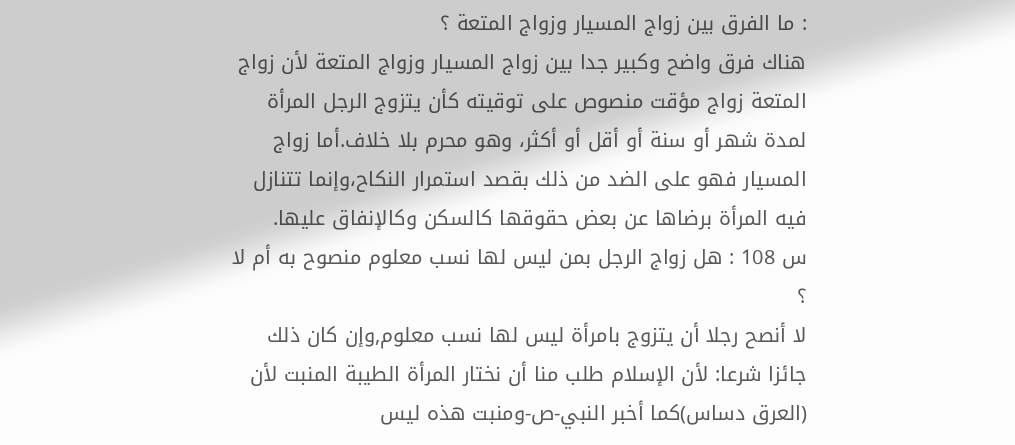: ما الفرق بين زواج المسيار وزواج المتعة ؟
هناك فرق واضح وكبير جدا بين زواج المسيار وزواج المتعة لأن زواج المتعة زواج مؤقت منصوص على توقيته كأن يتزوج الرجل المرأة لمدة شهر أو سنة أو أقل أو أكثر، وهو محرم بلا خلاف.أما زواج المسيار فهو على الضد من ذلك بقصد استمرار النكاح،وإنما تتنازل فيه المرأة برضاها عن بعض حقوقها كالسكن وكالإنفاق عليها.
س 108 : هل زواج الرجل بمن ليس لها نسب معلوم منصوح به أم لا ؟
لا أنصح رجلا أن يتزوج بامرأة ليس لها نسب معلوم,وإن كان ذلك جائزا شرعا: لأن الإسلام طلب منا أن نختار المرأة الطيبة المنبت لأن (العرق دساس)كما أخبر النبي-ص-ومنبت هذه ليس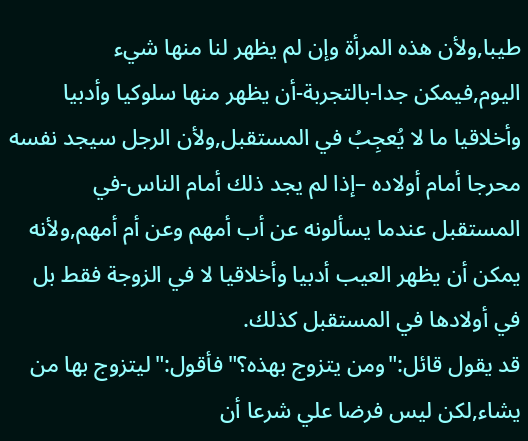طيبا,ولأن هذه المرأة وإن لم يظهر لنا منها شيء اليوم,فيمكن جدا-بالتجربة-أن يظهر منها سلوكيا وأدبيا وأخلاقيا ما لا يُعجِبُ في المستقبل,ولأن الرجل سيجد نفسه محرجا أمام أولاده –إذا لم يجد ذلك أمام الناس-في المستقبل عندما يسألونه عن أب أمهم وعن أم أمهم,ولأنه يمكن أن يظهر العيب أدبيا وأخلاقيا لا في الزوجة فقط بل في أولادها في المستقبل كذلك.
قد يقول قائل:"ومن يتزوج بهذه؟"فأقول:"ليتزوج بها من يشاء,لكن ليس فرضا علي شرعا أن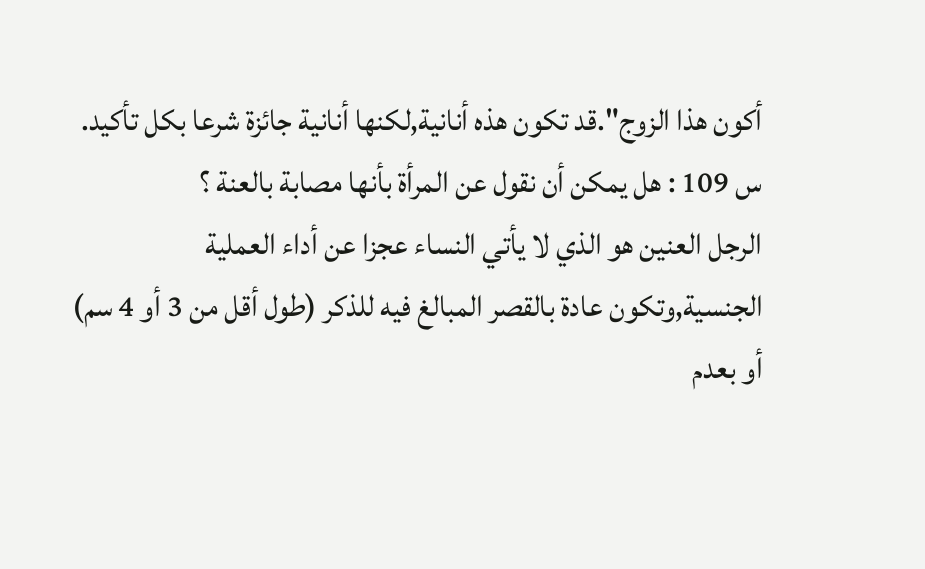أكون هذا الزوج".قد تكون هذه أنانية,لكنها أنانية جائزة شرعا بكل تأكيد.
س 109 : هل يمكن أن نقول عن المرأة بأنها مصابة بالعنة ؟
الرجل العنين هو الذي لا يأتي النساء عجزا عن أداء العملية الجنسية,وتكون عادة بالقصر المبالغ فيه للذكر (طول أقل من 3 أو 4 سم) أو بعدم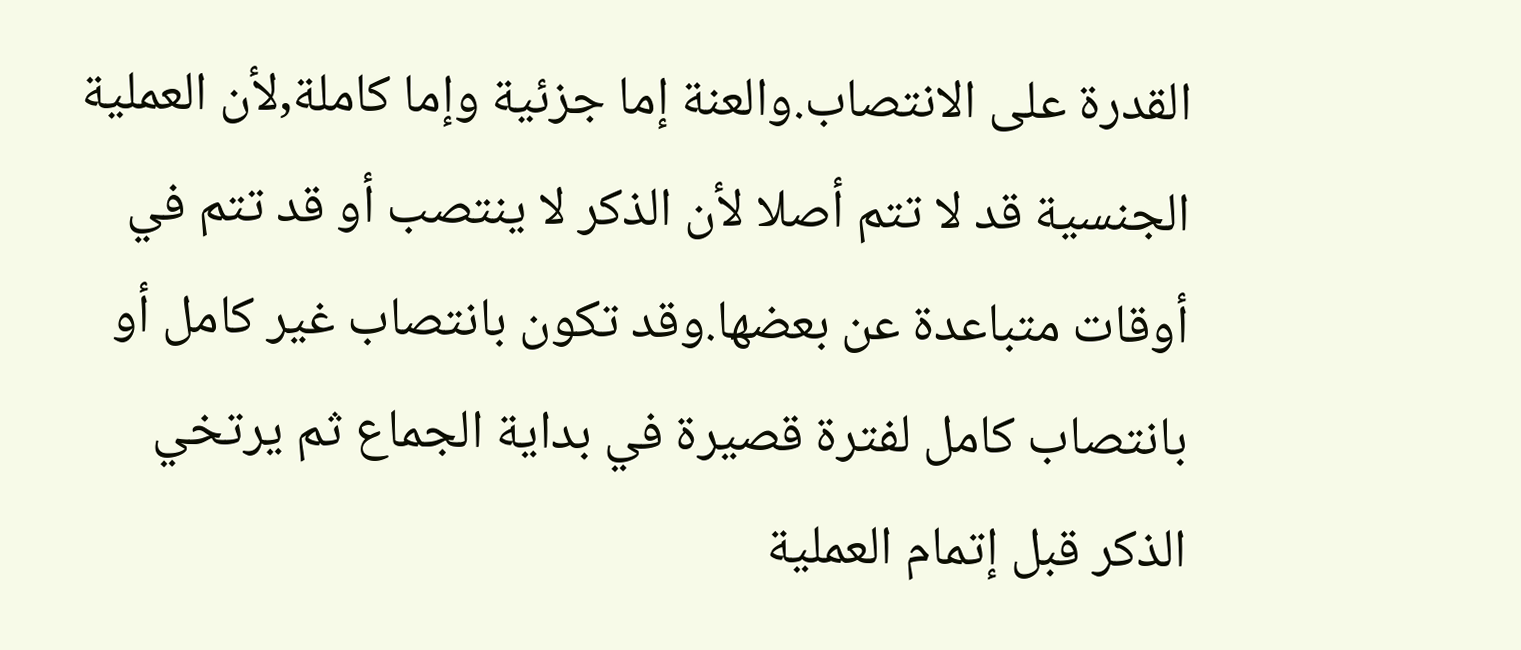القدرة على الانتصاب.والعنة إما جزئية وإما كاملة,لأن العملية الجنسية قد لا تتم أصلا لأن الذكر لا ينتصب أو قد تتم في أوقات متباعدة عن بعضها.وقد تكون بانتصاب غير كامل أو بانتصاب كامل لفترة قصيرة في بداية الجماع ثم يرتخي الذكر قبل إتمام العملية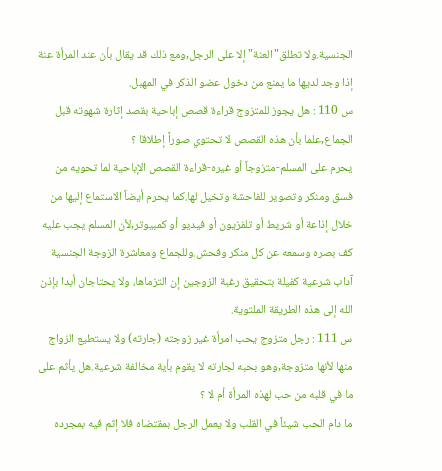الجنسية.ولا تطلق"العنة" إلا على الرجل,ومع ذلك قد يقال بأن عند المرأة عنة إذا وجد لديها ما يمنع من دخول عضو الذكر في المهبل.
س 110 : هل يجوز للمتزوج قراءة قصص إباحية بقصد إثارة شهوته قبل الجماع,علما بأن هذه القصص لا تحتوي صوراً إطلاقا ؟
يحرم على المسلم-متزوجاً أو غيره-قراءة القصص الإباحية لما تحويه من فسق ومنكر وتصوير للفاحشة وتخيل لها.كما يحرم أيضاً الاستماع إليها من خلال إذاعة أو شريط أو تلفزيون أو فيديو أو كمبيوتر,لأن المسلم يجب عليه كف بصره وسمعه عن كل منكر وفحش.وللجماع ومعاشرة الزوجة الجنسية آداب شرعية كفيلة بتحقيق رغبة الزوجين إن التزماها، ولا يحتاجان أبدا بإذن الله إلى هذه الطريقة الملتوية.
س 111 : رجل متزوج يحب امرأة غير زوجته (جارته) ولا يستطيع الزواج منها لأنها متزوجة,وهو بحبه لجارته لا يقوم بأية مخالفة شرعية.هل يأثم على ما في قلبه من حب لهذه المرأة أم لا ؟
ما دام الحب شيئاً في القلب ولا يعمل الرجل بمقتضاه فلا إثم فيه بمجرده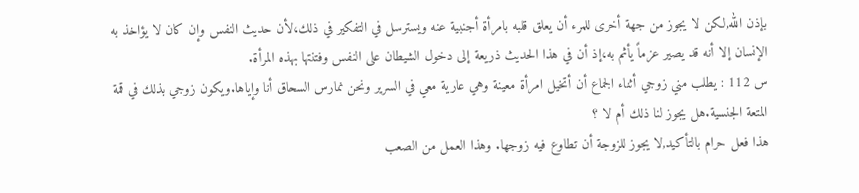بإذن الله,لكن لا يجوز من جهة أخرى للمرء أن يعلق قلبه بامرأة أجنبية عنه ويسترسل في التفكير في ذلك،لأن حديث النفس وإن كان لا يؤاخذ به الإنسان إلا أنه قد يصير عزماً يأثم به،إذ أن في هذا الحديث ذريعة إلى دخول الشيطان على النفس وفتنتها بهذه المرأة.
س 112 : يطلب مني زوجي أثناء الجماع أن أتخيل امرأة معينة وهي عارية معي في السرير ونحن نمارس السحاق أنا وإياها.ويكون زوجي بذلك في قمة المتعة الجنسية.هل يجوز لنا ذلك أم لا ؟
هذا فعل حرام بالتأكيد,لا يجوز للزوجة أن تطاوع فيه زوجها. وهذا العمل من الصعب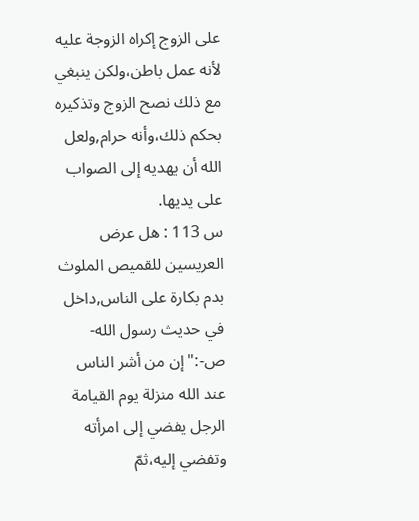على الزوج إكراه الزوجة عليه لأنه عمل باطن،ولكن ينبغي مع ذلك نصح الزوج وتذكيره بحكم ذلك،وأنه حرام,ولعل الله أن يهديه إلى الصواب على يديها.
س 113 : هل عرض العريسين للقميص الملوث بدم بكارة على الناس,داخل في حديث رسول الله-ص-:"إن من أشر الناس عند الله منزلة يوم القيامة الرجل يفضي إلى امرأته وتفضي إليه،ثمّ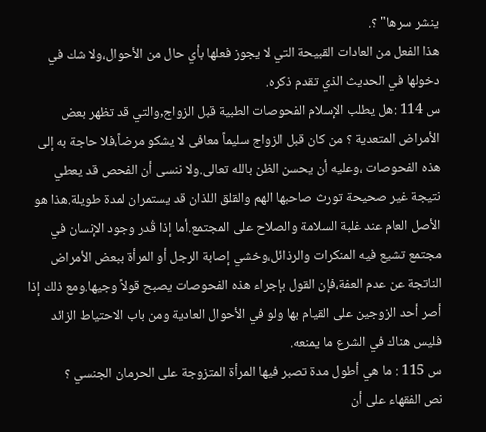ينشر سرها" ؟.
هذا الفعل من العادات القبيحة التي لا يجوز فعلها بأي حال من الأحوال،ولا شك في دخولها في الحديث الذي تقدم ذكره.
س 114 :هل يطلب الإسلام الفحوصات الطبية قبل الزواج,والتي قد تظهر بعض الأمراض المتعدية ؟ من كان قبل الزواج سليماً معافى لا يشكو مرضاً،فلا حاجة به إلى هذه الفحوصات ،وعليه أن يحسن الظن بالله تعالى.ولا ننسى أن الفحص قد يعطي نتيجة غير صحيحة تورث صاحبها الهم والقلق اللذان قد يستمران لمدة طويلة.هذا هو الأصل العام عند غلبة السلامة والصلاح على المجتمع.أما إذا قُدر وجود الإنسان في مجتمع تشيع فيه المنكرات والرذائل،وخشي إصابة الرجل أو المرأة ببعض الأمراض الناتجة عن عدم العفة،فإن القول بإجراء هذه الفحوصات يصبح قولاً وجيها.ومع ذلك إذا أصر أحد الزوجين على القيام بها ولو في الأحوال العادية ومن باب الاحتياط الزائد فليس هناك في الشرع ما يمنعه.
س 115 : ما هي أطول مدة تصبر فيها المرأة المتزوجة على الحرمان الجنسي ؟
نص الفقهاء على أن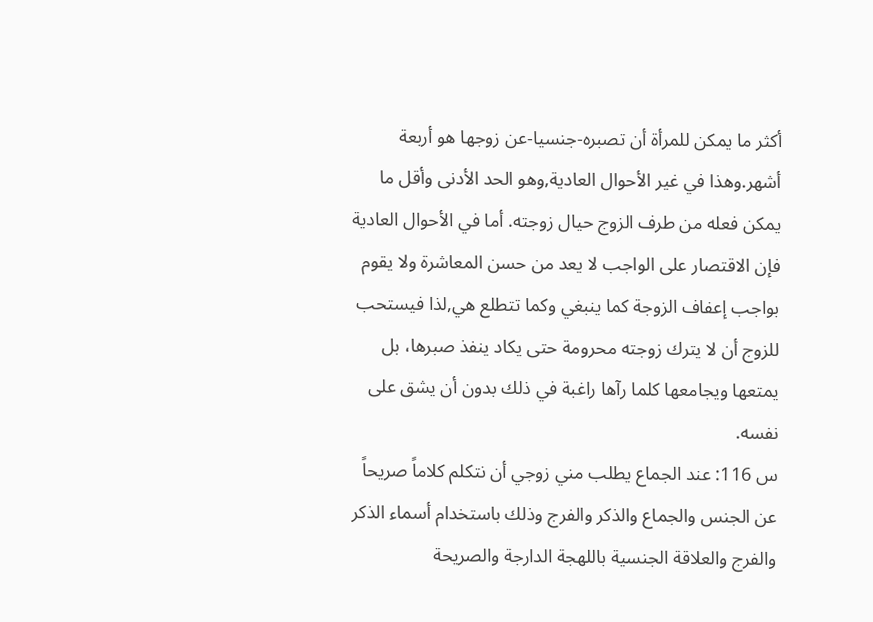أكثر ما يمكن للمرأة أن تصبره-جنسيا-عن زوجها هو أربعة أشهر.وهذا في غير الأحوال العادية,وهو الحد الأدنى وأقل ما يمكن فعله من طرف الزوج حيال زوجته. أما في الأحوال العادية فإن الاقتصار على الواجب لا يعد من حسن المعاشرة ولا يقوم بواجب إعفاف الزوجة كما ينبغي وكما تتطلع هي,لذا فيستحب للزوج أن لا يترك زوجته محرومة حتى يكاد ينفذ صبرها، بل يمتعها ويجامعها كلما رآها راغبة في ذلك بدون أن يشق على نفسه.
س 116: عند الجماع يطلب مني زوجي أن نتكلم كلاماً صريحاً عن الجنس والجماع والذكر والفرج وذلك باستخدام أسماء الذكر والفرج والعلاقة الجنسية باللهجة الدارجة والصريحة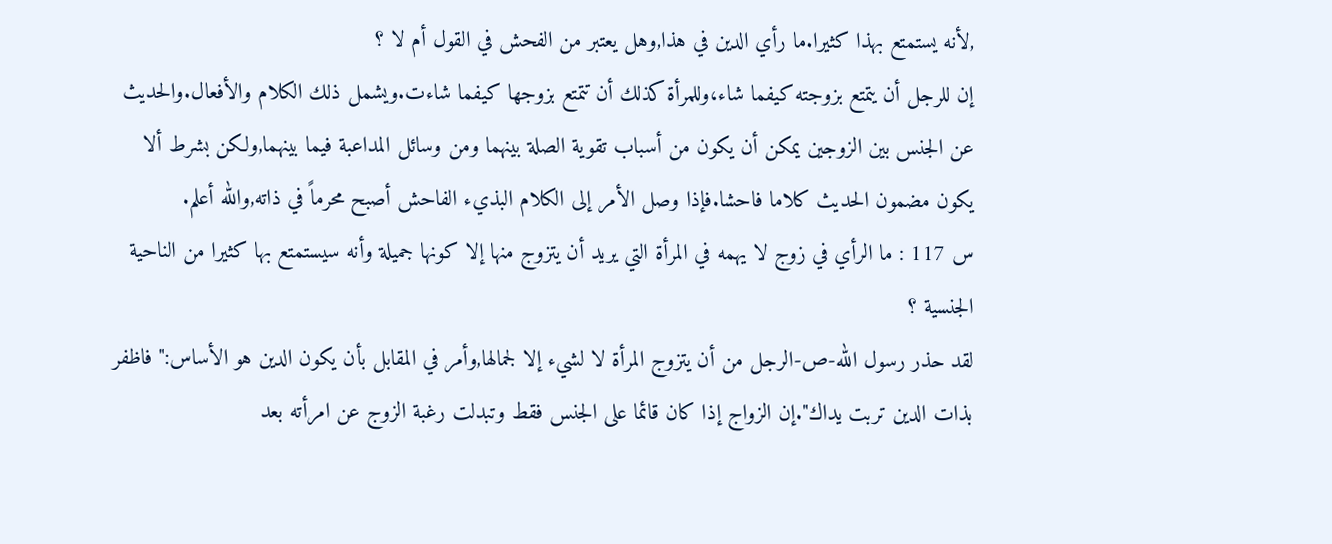,لأنه يستمتع بهذا كثيرا.ما رأي الدين في هذا,وهل يعتبر من الفحش في القول أم لا ؟
إن للرجل أن يتمتع بزوجته كيفما شاء،وللمرأة كذلك أن تتمتع بزوجها كيفما شاءت.ويشمل ذلك الكلام والأفعال.والحديث عن الجنس بين الزوجين يمكن أن يكون من أسباب تقوية الصلة بينهما ومن وسائل المداعبة فيما بينهما,ولكن بشرط ألا يكون مضمون الحديث كلاما فاحشا.فإذا وصل الأمر إلى الكلام البذيء الفاحش أصبح محرماً في ذاته,والله أعلم.
س 117 : ما الرأي في زوج لا يهمه في المرأة التي يريد أن يتزوج منها إلا كونها جميلة وأنه سيستمتع بها كثيرا من الناحية الجنسية ؟
لقد حذر رسول الله-ص-الرجل من أن يتزوج المرأة لا لشيء إلا لجمالها,وأمر في المقابل بأن يكون الدين هو الأساس:" فاظفر بذات الدين تربت يداك".إن الزواج إذا كان قائما على الجنس فقط وتبدلت رغبة الزوج عن امرأته بعد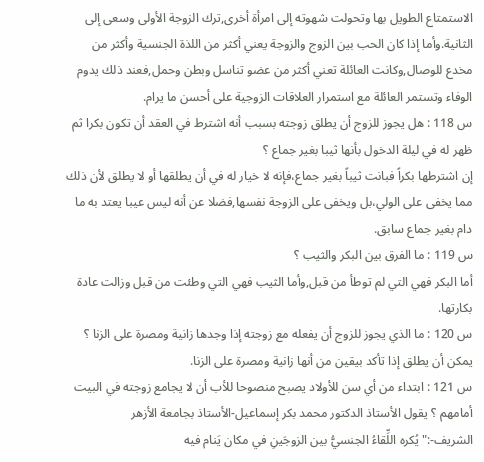الاستمتاع الطويل بها وتحولت شهوته إلى امرأة أخرى,ترك الزوجة الأولى وسعى إلى الثانية.وأما إذا كان الحب بين الزوج والزوجة يعني أكثر من اللذة الجنسية وأكثر من مخدع للوصال,وكانت العائلة تعني أكثر من عضو تناسل وبطن وحمل,فعند ذلك يدوم الوفاء وتستمر العائلة مع استمرار العلاقات الزوجية على أحسن ما يرام.
س 118 : هل يجوز للزوج أن يطلق زوجته بسبب أنه اشترط في العقد أن تكون بكرا ثم ظهر له في ليلة الدخول بأنها ثيبا بغير جماع ؟
إن اشترطها بكراً فبانت ثيباً بغير جماع،فإنه لا خيار له في أن يطلقها أو لا يطلق لأن ذلك مما يخفى على الولي،بل ويخفى على الزوجة نفسها,فضلا عن أنه ليس عيبا يعتد به ما دام بغير جماع سابق.
س 119 : ما الفرق بين البكر والثيب ؟
أما البكر فهي التي لم توطأ من قبل,وأما الثيب فهي التي وطئت من قبل وزالت عادة بكارتها.
س 120 : ما الذي يجوز للزوج أن يفعله مع زوجته إذا وجدها زانية ومصرة على الزنا ؟
يمكن أن يطلق إذا تأكد بيقين من أنها زانية ومصرة على الزنا.
س 121 : ابتداء من أي سن للأولاد يصبح منصوحا للأب أن لا يجامع زوجته في البيت أمامهم ؟ يقول الأستاذ الدكتور محمد بكر إسماعيل-الأستاذ بجامعة الأزهر الشريف-:"يُكره اللِّقاءُ الجنسيُّ بين الزوجَينِ في مكان يَنام فيه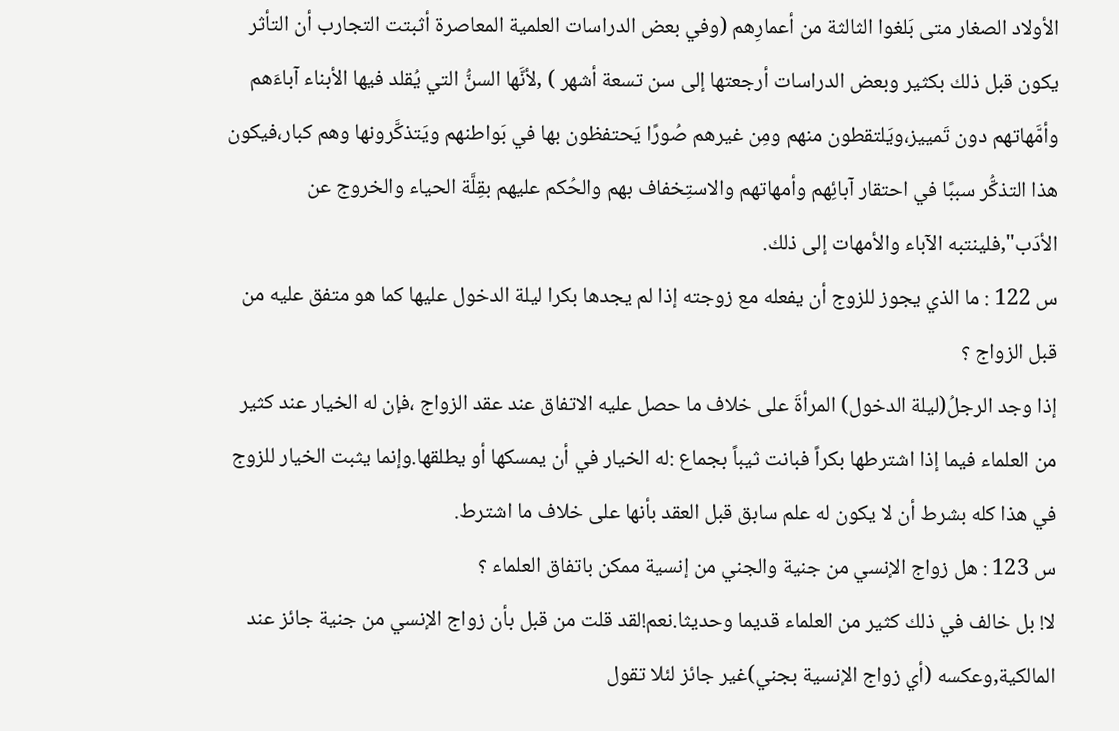الأولاد الصغار متى بَلغوا الثالثة من أعمارِهم (وفي بعض الدراسات العلمية المعاصرة أثبتت التجارب أن التأثر يكون قبل ذلك بكثير وبعض الدراسات أرجعتها إلى سن تسعة أشهر ) ,لأنَّها السنُّ التي يُقلد فيها الأبناء آباءَهم وأمَّهاتهم دون تَمييز،ويَلتقطون منهم ومِن غيرهم صُورًا يَحتفظون بها في بَواطنهم ويَتذكَّرونها وهم كبار،فيكون هذا التذكُّر سببًا في احتقار آبائِهم وأمهاتهم والاستِخفاف بهم والحُكم عليهم بقِلَّة الحياء والخروج عن الأدَب",فلينتبه الآباء والأمهات إلى ذلك.
س 122 : ما الذي يجوز للزوج أن يفعله مع زوجته إذا لم يجدها بكرا ليلة الدخول عليها كما هو متفق عليه من قبل الزواج ؟
إذا وجد الرجلُ(ليلة الدخول) المرأةَ على خلاف ما حصل عليه الاتفاق عند عقد الزواج ،فإن له الخيار عند كثير من العلماء فيما إذا اشترطها بكراً فبانت ثيباً بجماع :له الخيار في أن يمسكها أو يطلقها.وإنما يثبت الخيار للزوج في هذا كله بشرط أن لا يكون له علم سابق قبل العقد بأنها على خلاف ما اشترط.
س 123 : هل زواج الإنسي من جنية والجني من إنسية ممكن باتفاق العلماء ؟
لا! بل خالف في ذلك كثير من العلماء قديما وحديثا.نعم!لقد قلت من قبل بأن زواج الإنسي من جنية جائز عند المالكية,وعكسه (أي زواج الإنسية بجني)غير جائز لئلا تقول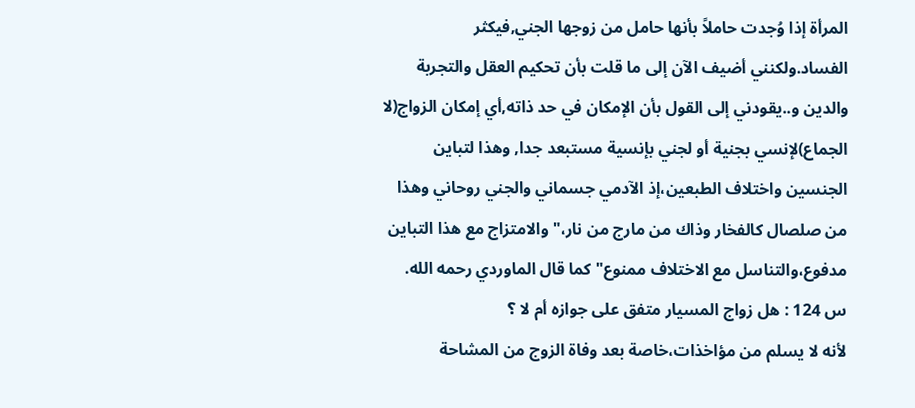المرأة إذا وُجدت حاملاً بأنها حامل من زوجها الجني,فيكثر الفساد.ولكنني أضيف الآن إلى ما قلت بأن تحكيم العقل والتجربة والدين و..يقودني إلى القول بأن الإمكان في حد ذاته,أي إمكان الزواج(لا الجماع)لإنسي بجنية أو لجني بإنسية مستبعد جدا, وهذا لتباين الجنسين واختلاف الطبعين،إذ الآدمي جسماني والجني روحاني وهذا من صلصال كالفخار وذاك من مارج من نار،"والامتزاج مع هذا التباين مدفوع،والتناسل مع الاختلاف ممنوع"كما قال الماوردي رحمه الله.
س 124 : هل زواج المسيار متفق على جوازه أم لا ؟
لأنه لا يسلم من مؤاخذات،خاصة بعد وفاة الزوج من المشاحة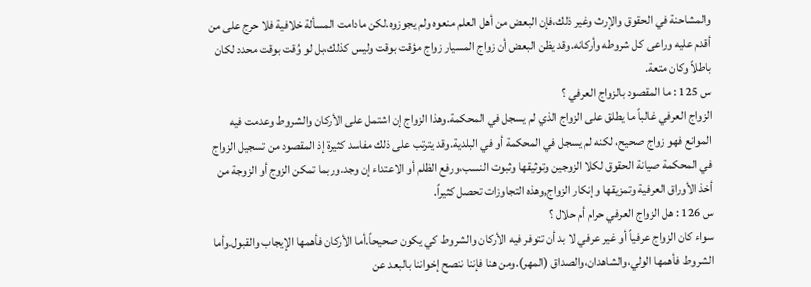والمشاحنة في الحقوق والإرث وغير ذلك،فإن البعض من أهل العلم منعوه ولم يجوزوه.لكن مادامت المسألة خلافية فلا حرج على من أقدم عليه وراعى كل شروطه وأركانه.وقد يظن البعض أن زواج المسيار زواج مؤقت بوقت وليس كذلك،بل لو وُقت بوقت محدد لكان باطلاً وكان متعة.
س 125 : ما المقصود بالزواج العرفي ؟
الزواج العرفي غالباً ما يطلق على الزواج الذي لم يسجل في المحكمة.وهذا الزواج إن اشتمل على الأركان والشروط وعدمت فيه الموانع فهو زواج صحيح، لكنه لم يسجل في المحكمة أو في البلدية.وقد يترتب على ذلك مفاسد كثيرة إذ المقصود من تسجيل الزواج في المحكمة صيانة الحقوق لكلا الزوجين وتوثيقها وثبوت النسب،ورفع الظلم أو الاعتداء إن وجد.وربما تمكن الزوج أو الزوجة من أخذ الأوراق العرفية وتمزيقها وإنكار الزواج,وهذه التجاوزات تحصل كثيراً.
س 126 : هل الزواج العرفي حرام أم حلال ؟
سواء كان الزواج عرفياً أو غير عرفي لا بد أن تتوفر فيه الأركان والشروط كي يكون صحيحاً.أما الأركان فأهمها الإيجاب والقبول.وأما الشروط فأهمها الولي،والشاهدان،والصداق (المهر).ومن هنا فإننا ننصح إخواننا بالبعد عن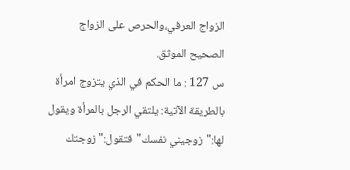الزواج العرفي،والحرص على الزواج الصحيح الموثق.
س 127 : ما الحكم في الذي يتزوج امرأة بالطريقة الآتية: يلتقي الرجل بالمرأة ويقول لها:"زوجيني نفسك"فتقول:"زوجتك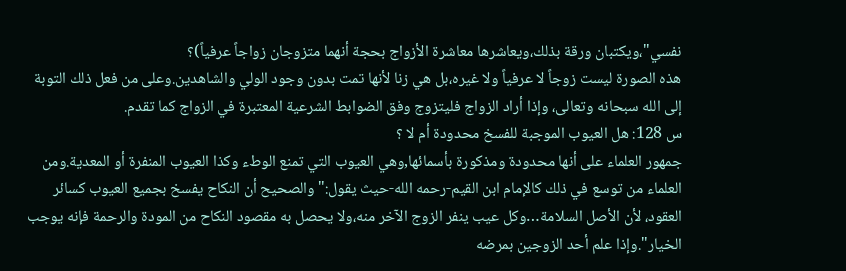نفسي"،ويكتبان ورقة بذلك،ويعاشرها معاشرة الأزواج بحجة أنهما متزوجان زواجاً عرفياً)؟
هذه الصورة ليست زوجاً لا عرفياً ولا غيره،بل هي زنا لأنها تمت بدون وجود الولي والشاهدين.وعلى من فعل ذلك التوبة إلى الله سبحانه وتعالى، وإذا أراد الزواج فليتزوج وفق الضوابط الشرعية المعتبرة في الزواج كما تقدم.
س 128: هل العيوب الموجبة للفسخ محدودة أم لا ؟
جمهور العلماء على أنها محدودة ومذكورة بأسمائها,وهي العيوب التي تمنع الوطء وكذا العيوب المنفرة أو المعدية.ومن العلماء من توسع في ذلك كالإمام ابن القيم-رحمه الله-حيث يقول:"والصحيح أن النكاح يفسخ بجميع العيوب كسائر العقود، لأن الأصل السلامة…وكل عيب ينفر الزوج الآخر منه،ولا يحصل به مقصود النكاح من المودة والرحمة فإنه يوجب الخيار".وإذا علم أحد الزوجين بمرضه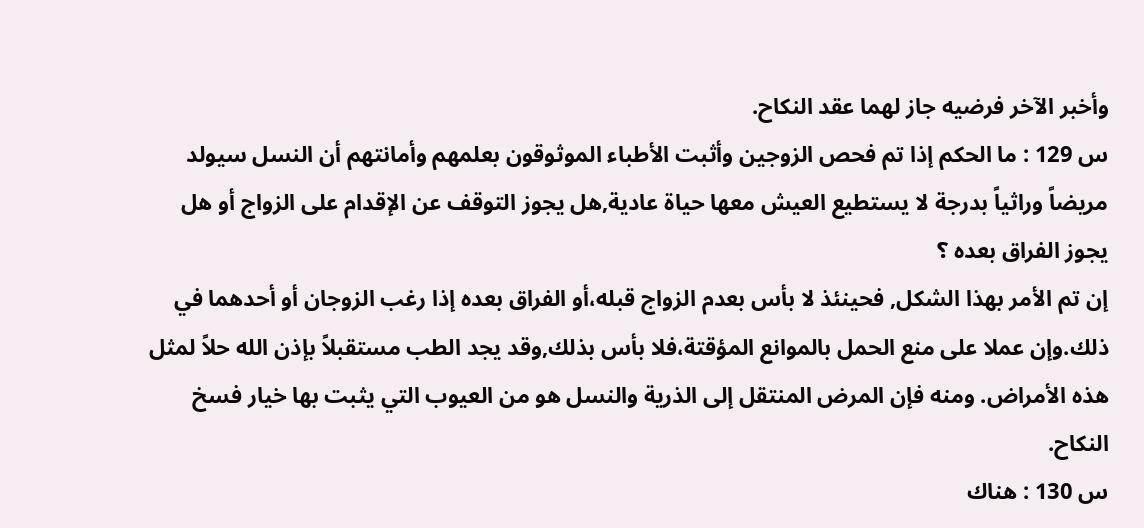وأخبر الآخر فرضيه جاز لهما عقد النكاح.
س 129 : ما الحكم إذا تم فحص الزوجين وأثبت الأطباء الموثوقون بعلمهم وأمانتهم أن النسل سيولد مريضاً وراثياً بدرجة لا يستطيع العيش معها حياة عادية,هل يجوز التوقف عن الإقدام على الزواج أو هل يجوز الفراق بعده ؟
إن تم الأمر بهذا الشكل, فحينئذ لا بأس بعدم الزواج قبله،أو الفراق بعده إذا رغب الزوجان أو أحدهما في ذلك.وإن عملا على منع الحمل بالموانع المؤقتة،فلا بأس بذلك,وقد يجد الطب مستقبلاً بإذن الله حلاً لمثل هذه الأمراض. ومنه فإن المرض المنتقل إلى الذرية والنسل هو من العيوب التي يثبت بها خيار فسخ النكاح.
س 130 : هناك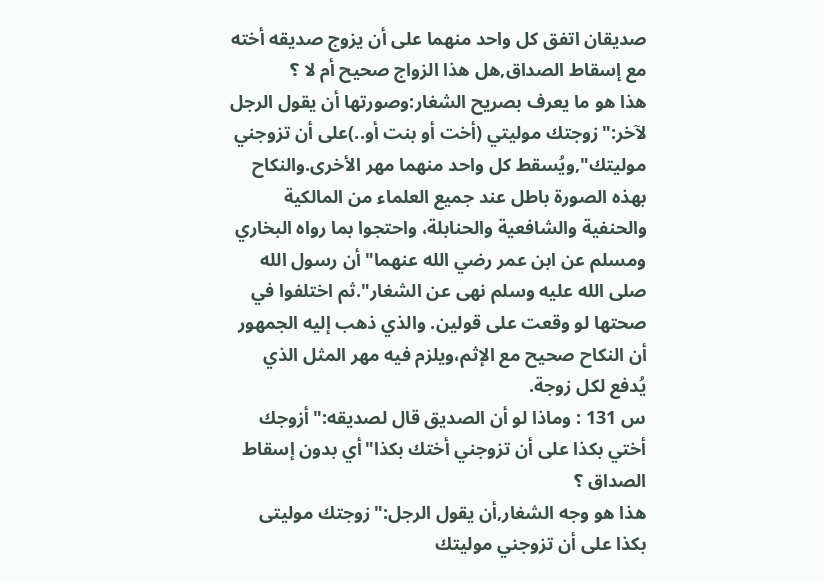صديقان اتفق كل واحد منهما على أن يزوج صديقه أخته مع إسقاط الصداق,هل هذا الزواج صحيح أم لا ؟
هذا هو ما يعرف بصريح الشغار:وصورتها أن يقول الرجل لآخر:"زوجتك موليتي (أخت أو بنت أو..)على أن تزوجني موليتك",ويُسقط كل واحد منهما مهر الأخرى.والنكاح بهذه الصورة باطل عند جميع العلماء من المالكية والحنفية والشافعية والحنابلة، واحتجوا بما رواه البخاري ومسلم عن ابن عمر رضي الله عنهما"أن رسول الله صلى الله عليه وسلم نهى عن الشغار".ثم اختلفوا في صحتها لو وقعت على قولين. والذي ذهب إليه الجمهور أن النكاح صحيح مع الإثم،ويلزم فيه مهر المثل الذي يُدفع لكل زوجة.
س 131 : وماذا لو أن الصديق قال لصديقه:"أزوجك أختي بكذا على أن تزوجني أختك بكذا"أي بدون إسقاط الصداق ؟
هذا هو وجه الشغار,أن يقول الرجل:"زوجتك موليتى بكذا على أن تزوجني موليتك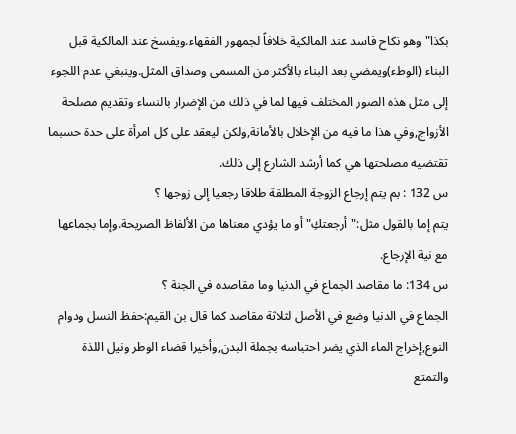بكذا"وهو نكاح فاسد عند المالكية خلافاً لجمهور الفقهاء.ويفسخ عند المالكية قبل البناء (الوطء)ويمضي بعد البناء بالأكثر من المسمى وصداق المثل.وينبغي عدم اللجوء إلى مثل هذه الصور المختلف فيها لما في ذلك من الإضرار بالنساء وتقديم مصلحة الأزواج,وفي هذا ما فيه من الإخلال بالأمانة,ولكن ليعقد على كل امرأة على حدة حسبما تقتضيه مصلحتها هي كما أرشد الشارع إلى ذلك.
س 132 : بم يتم إرجاع الزوجة المطلقة طلاقا رجعيا إلى زوجها ؟
يتم إما بالقول مثل:"أرجعتكِ" أو ما يؤدي معناها من الألفاظ الصريحة.وإما بجماعها مع نية الإرجاع.
س 134: ما مقاصد الجماع في الدنيا وما مقاصده في الجنة ؟
الجماع في الدنيا وضع في الأصل لثلاثة مقاصد كما قال بن القيم:حفظ النسل ودوام النوع,إخراج الماء الذي يضر احتباسه بجملة البدن,وأخيرا قضاء الوطر ونيل اللذة والتمتع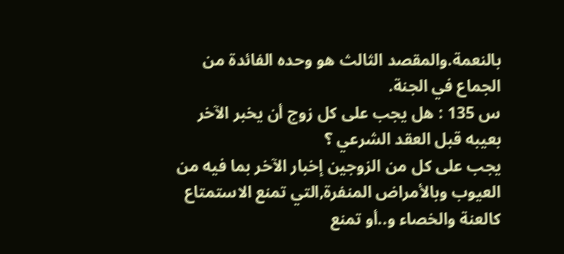بالنعمة.والمقصد الثالث هو وحده الفائدة من الجماع في الجنة.
س 135 : هل يجب على كل زوج أن يخبر الآخر بعيبه قبل العقد الشرعي ؟
يجب على كل من الزوجين إخبار الآخر بما فيه من العيوب وبالأمراض المنفرة,التي تمنع الاستمتاع كالعنة والخصاء و..أو تمنع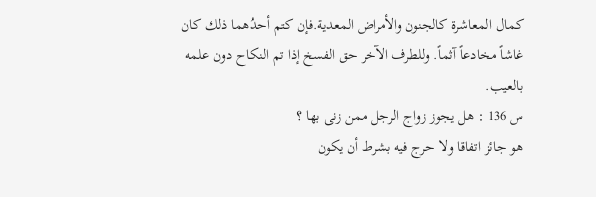كمال المعاشرة كالجنون والأمراض المعدية.فإن كتم أحدُهما ذلك كان غاشاً مخادعاً آثماً. وللطرف الآخر حق الفسخ إذا تم النكاح دون علمه بالعيب.
س 136 : هل يجوز زواج الرجل ممن زنى بها ؟
هو جائز اتفاقا ولا حرج فيه بشرط أن يكون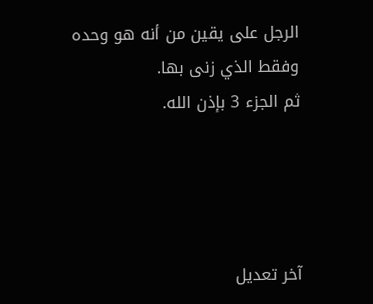الرجل على يقين من أنه هو وحده وفقط الذي زنى بها.
ثم الجزء 3 بإذن الله.




آخر تعديل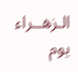الـزهــراء يوم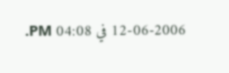12-06-2006 في 04:08 PM.